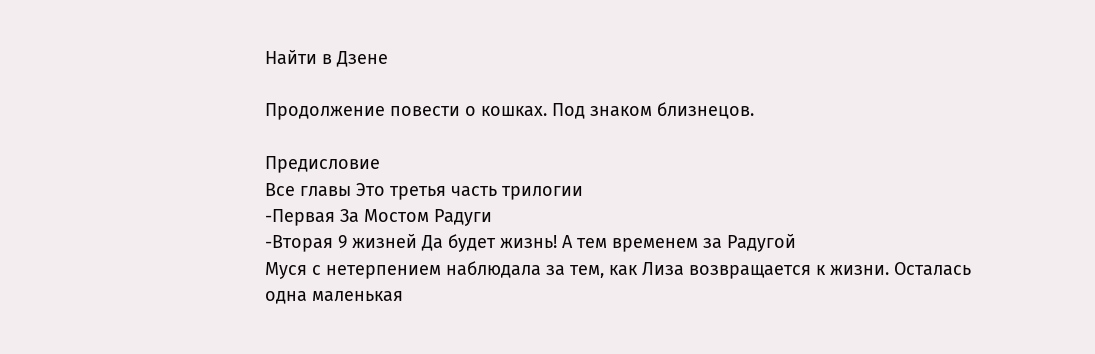Найти в Дзене

Продолжение повести о кошках. Под знаком близнецов.

Предисловие
Все главы Это третья часть трилогии
-Первая За Мостом Радуги
-Вторая 9 жизней Да будет жизнь! А тем временем за Радугой
Муся с нетерпением наблюдала за тем, как Лиза возвращается к жизни. Осталась одна маленькая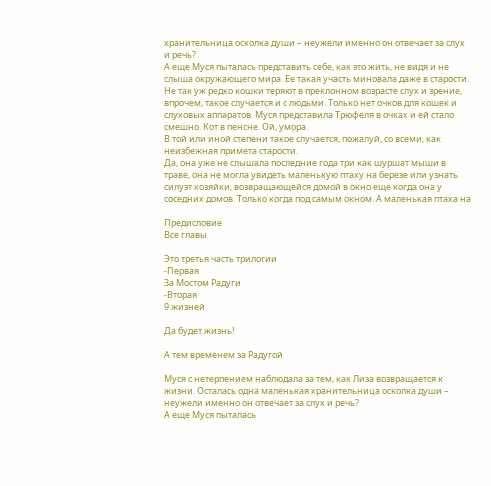хранительница осколка души – неужели именно он отвечает за слух и речь?
А еще Муся пыталась представить себе, как это жить, не видя и не слыша окружающего мира. Ее такая участь миновала даже в старости. Не так уж редко кошки теряют в преклонном возрасте слух и зрение, впрочем, такое случается и с людьми. Только нет очков для кошек и слуховых аппаратов. Муся представила Трюфеля в очках и ей стало смешно. Кот в пенсне. Ой, умора.
В той или иной степени такое случается, пожалуй, со всеми, как неизбежная примета старости.
Да, она уже не слышала последние года три как шуршат мыши в траве, она не могла увидеть маленькую птаху на березе или узнать силуэт хозяйки, возвращающейся домой в окно еще когда она у соседних домов. Только когда под самым окном. А маленькая птаха на

Предисловие
Все главы

Это третья часть трилогии
-Первая
За Мостом Радуги
-Вторая
9 жизней

Да будет жизнь!

А тем временем за Радугой

Муся с нетерпением наблюдала за тем, как Лиза возвращается к жизни. Осталась одна маленькая хранительница осколка души – неужели именно он отвечает за слух и речь?
А еще Муся пыталась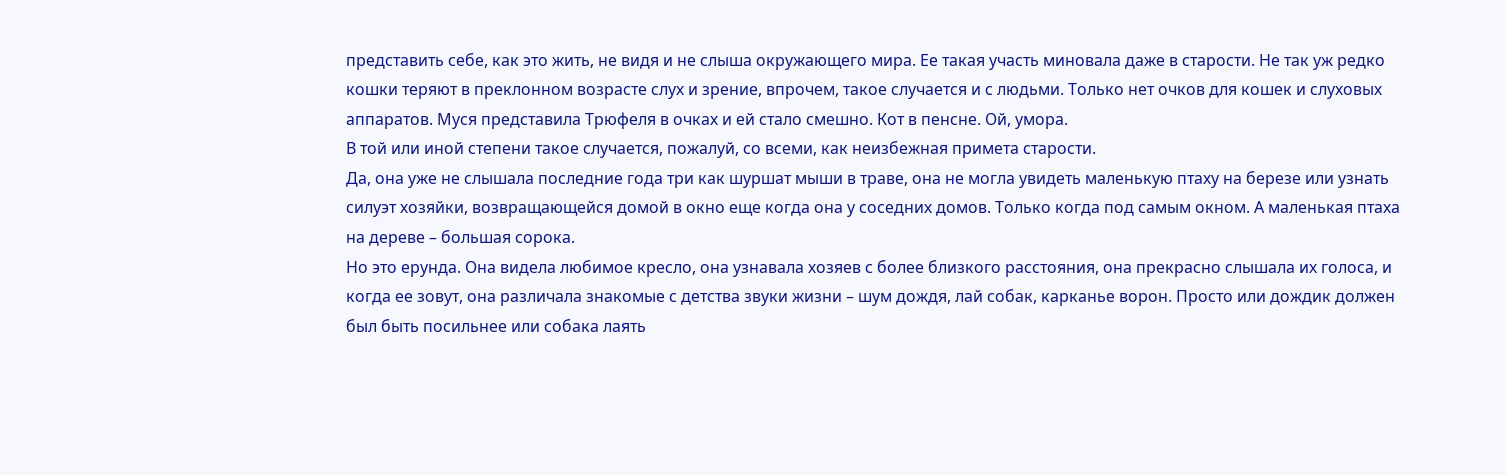представить себе, как это жить, не видя и не слыша окружающего мира. Ее такая участь миновала даже в старости. Не так уж редко кошки теряют в преклонном возрасте слух и зрение, впрочем, такое случается и с людьми. Только нет очков для кошек и слуховых аппаратов. Муся представила Трюфеля в очках и ей стало смешно. Кот в пенсне. Ой, умора.
В той или иной степени такое случается, пожалуй, со всеми, как неизбежная примета старости.
Да, она уже не слышала последние года три как шуршат мыши в траве, она не могла увидеть маленькую птаху на березе или узнать силуэт хозяйки, возвращающейся домой в окно еще когда она у соседних домов. Только когда под самым окном. А маленькая птаха на дереве – большая сорока.
Но это ерунда. Она видела любимое кресло, она узнавала хозяев с более близкого расстояния, она прекрасно слышала их голоса, и когда ее зовут, она различала знакомые с детства звуки жизни – шум дождя, лай собак, карканье ворон. Просто или дождик должен был быть посильнее или собака лаять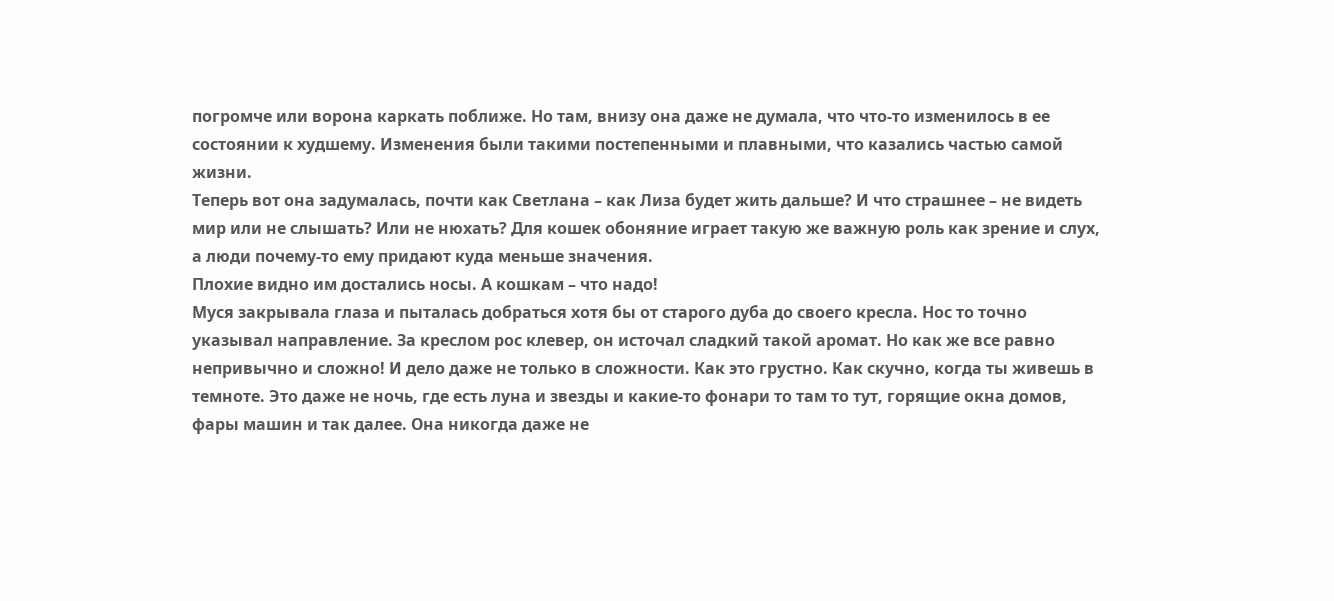погромче или ворона каркать поближе. Но там, внизу она даже не думала, что что-то изменилось в ее состоянии к худшему. Изменения были такими постепенными и плавными, что казались частью самой жизни.
Теперь вот она задумалась, почти как Светлана – как Лиза будет жить дальше? И что страшнее – не видеть мир или не слышать? Или не нюхать? Для кошек обоняние играет такую же важную роль как зрение и слух, а люди почему-то ему придают куда меньше значения.
Плохие видно им достались носы. А кошкам – что надо!
Муся закрывала глаза и пыталась добраться хотя бы от старого дуба до своего кресла. Нос то точно указывал направление. За креслом рос клевер, он источал сладкий такой аромат. Но как же все равно непривычно и сложно! И дело даже не только в сложности. Как это грустно. Как скучно, когда ты живешь в темноте. Это даже не ночь, где есть луна и звезды и какие-то фонари то там то тут, горящие окна домов, фары машин и так далее. Она никогда даже не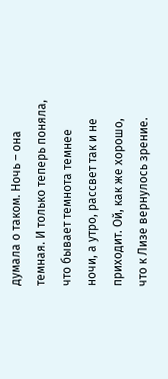думала о таком. Ночь – она темная. И только теперь поняла, что бывает темнота темнее ночи, а утро, рассвет так и не приходит. Ой, как же хорошо, что к Лизе вернулось зрение.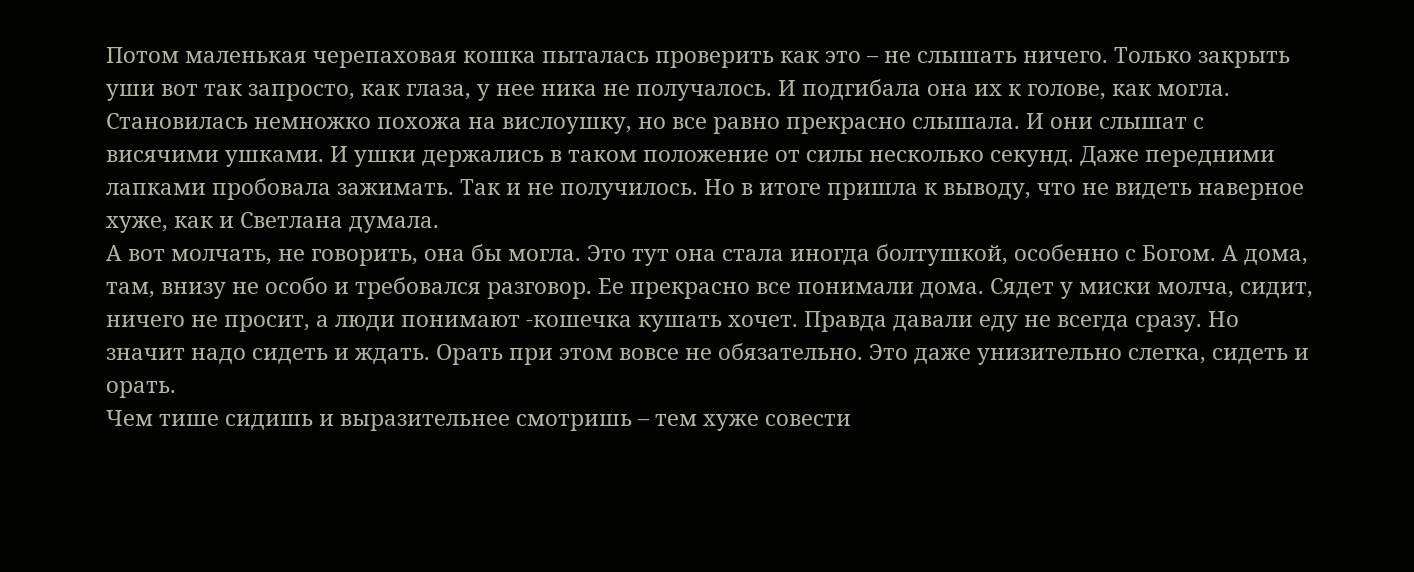Потом маленькая черепаховая кошка пыталась проверить как это – не слышать ничего. Только закрыть уши вот так запросто, как глаза, у нее ника не получалось. И подгибала она их к голове, как могла. Становилась немножко похожа на вислоушку, но все равно прекрасно слышала. И они слышат с висячими ушками. И ушки держались в таком положение от силы несколько секунд. Даже передними лапками пробовала зажимать. Так и не получилось. Но в итоге пришла к выводу, что не видеть наверное хуже, как и Светлана думала.
А вот молчать, не говорить, она бы могла. Это тут она стала иногда болтушкой, особенно с Богом. А дома, там, внизу не особо и требовался разговор. Ее прекрасно все понимали дома. Сядет у миски молча, сидит, ничего не просит, а люди понимают -кошечка кушать хочет. Правда давали еду не всегда сразу. Но значит надо сидеть и ждать. Орать при этом вовсе не обязательно. Это даже унизительно слегка, сидеть и орать.
Чем тише сидишь и выразительнее смотришь – тем хуже совести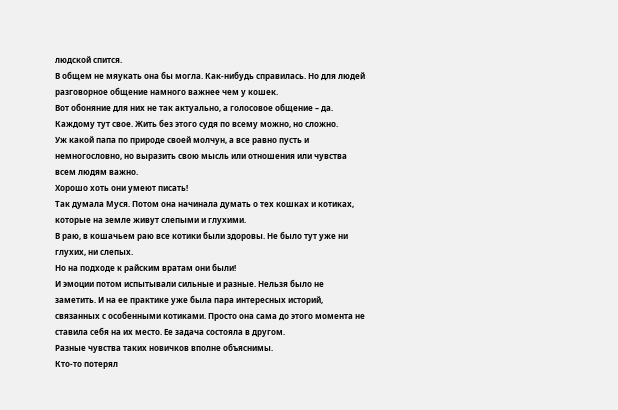людской спится.
В общем не мяукать она бы могла. Как-нибудь справилась. Но для людей разговорное общение намного важнее чем у кошек.
Вот обоняние для них не так актуально, а голосовое общение – да. Каждому тут свое. Жить без этого судя по всему можно, но сложно.
Уж какой папа по природе своей молчун, а все равно пусть и немногословно, но выразить свою мысль или отношения или чувства всем людям важно.
Хорошо хоть они умеют писать!
Так думала Муся. Потом она начинала думать о тех кошках и котиках, которые на земле живут слепыми и глухими.
В раю, в кошачьем раю все котики были здоровы. Не было тут уже ни глухих, ни слепых.
Но на подходе к райским вратам они были!
И эмоции потом испытывали сильные и разные. Нельзя было не заметить. И на ее практике уже была пара интересных историй, связанных с особенными котиками. Просто она сама до этого момента не ставила себя на их место. Ее задача состояла в другом.
Разные чувства таких новичков вполне объяснимы.
Кто-то потерял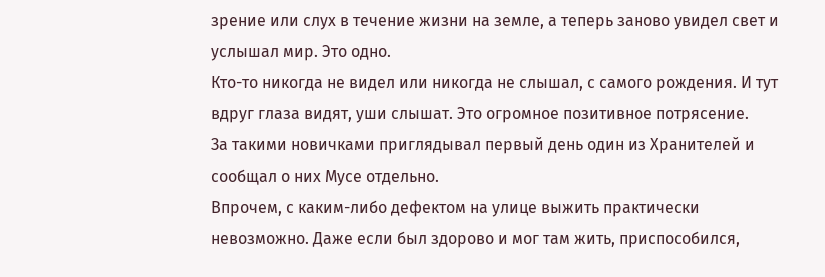зрение или слух в течение жизни на земле, а теперь заново увидел свет и услышал мир. Это одно.
Кто-то никогда не видел или никогда не слышал, с самого рождения. И тут вдруг глаза видят, уши слышат. Это огромное позитивное потрясение.
За такими новичками приглядывал первый день один из Хранителей и сообщал о них Мусе отдельно.
Впрочем, с каким-либо дефектом на улице выжить практически невозможно. Даже если был здорово и мог там жить, приспособился,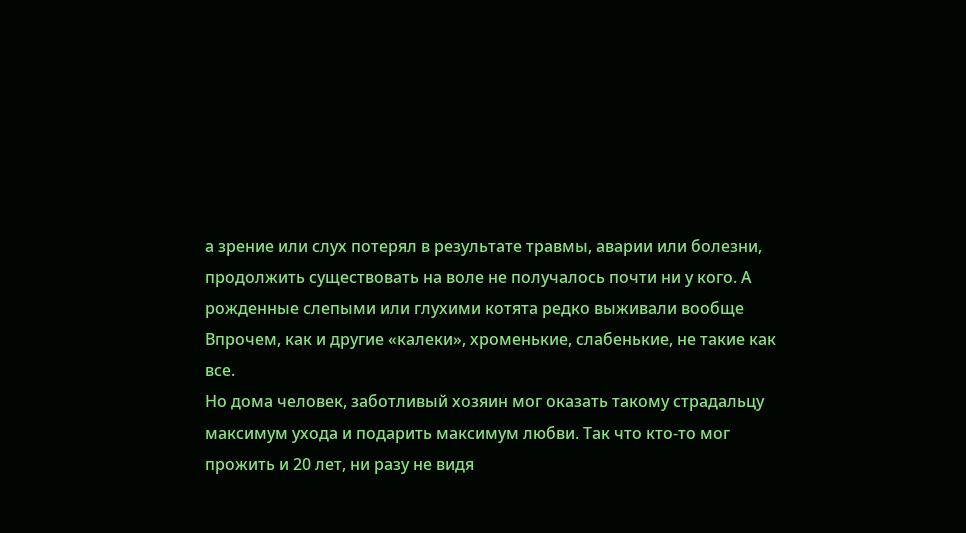а зрение или слух потерял в результате травмы, аварии или болезни, продолжить существовать на воле не получалось почти ни у кого. А рожденные слепыми или глухими котята редко выживали вообще Впрочем, как и другие «калеки», хроменькие, слабенькие, не такие как все.
Но дома человек, заботливый хозяин мог оказать такому страдальцу максимум ухода и подарить максимум любви. Так что кто-то мог прожить и 20 лет, ни разу не видя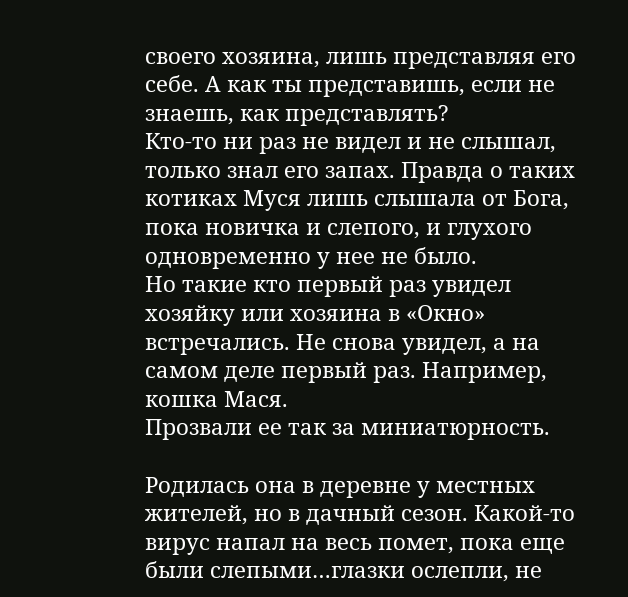своего хозяина, лишь представляя его себе. А как ты представишь, если не знаешь, как представлять?
Кто-то ни раз не видел и не слышал, только знал его запах. Правда о таких котиках Муся лишь слышала от Бога, пока новичка и слепого, и глухого одновременно у нее не было.
Но такие кто первый раз увидел хозяйку или хозяина в «Окно» встречались. Не снова увидел, а на самом деле первый раз. Например, кошка Мася.
Прозвали ее так за миниатюрность.

Родилась она в деревне у местных жителей, но в дачный сезон. Какой-то вирус напал на весь помет, пока еще были слепыми…глазки ослепли, не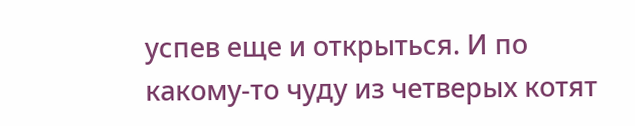успев еще и открыться. И по какому-то чуду из четверых котят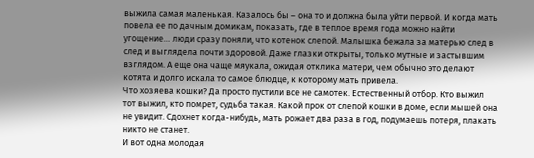выжила самая маленькая. Казалось бы – она то и должна была уйти первой. И когда мать повела ее по дачным домикам, показать, где в теплое время года можно найти угощение… люди сразу поняли, что котенок слепой. Малышка бежала за матерью след в след и выглядела почти здоровой. Даже глазки открыты, только мутные и застывшим взглядом. А еще она чаще мяукала, ожидая отклика матери, чем обычно это делают котята и долго искала то самое блюдце, к которому мать привела.
Что хозяева кошки? Да просто пустили все не самотек. Естественный отбор. Кто выжил тот выжил, кто помрет, судьба такая. Какой прок от слепой кошки в доме, если мышей она не увидит. Сдохнет когда-нибудь, мать рожает два раза в год, подумаешь потеря, плакать никто не станет.
И вот одна молодая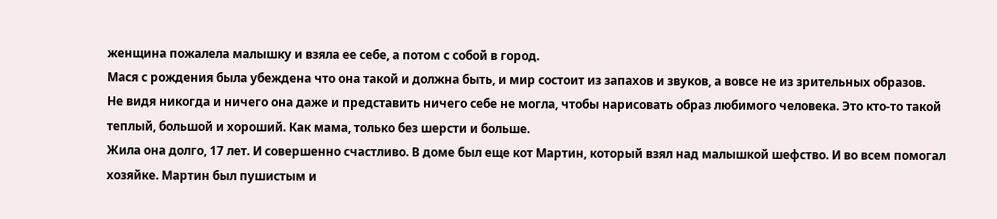женщина пожалела малышку и взяла ее себе, а потом с собой в город.
Мася с рождения была убеждена что она такой и должна быть, и мир состоит из запахов и звуков, а вовсе не из зрительных образов.
Не видя никогда и ничего она даже и представить ничего себе не могла, чтобы нарисовать образ любимого человека. Это кто-то такой теплый, большой и хороший. Как мама, только без шерсти и больше.
Жила она долго, 17 лет. И совершенно счастливо. В доме был еще кот Мартин, который взял над малышкой шефство. И во всем помогал хозяйке. Мартин был пушистым и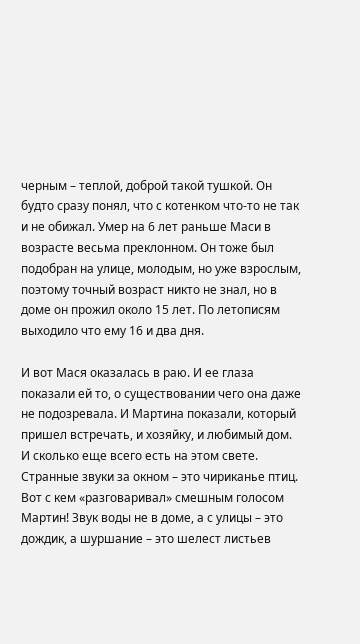черным – теплой, доброй такой тушкой. Он будто сразу понял, что с котенком что-то не так и не обижал. Умер на 6 лет раньше Маси в возрасте весьма преклонном. Он тоже был подобран на улице, молодым, но уже взрослым, поэтому точный возраст никто не знал, но в доме он прожил около 15 лет. По летописям выходило что ему 16 и два дня.

И вот Мася оказалась в раю. И ее глаза показали ей то, о существовании чего она даже не подозревала. И Мартина показали, который пришел встречать, и хозяйку, и любимый дом. И сколько еще всего есть на этом свете. Странные звуки за окном – это чириканье птиц. Вот с кем «разговаривал» смешным голосом Мартин! Звук воды не в доме, а с улицы – это дождик, а шуршание – это шелест листьев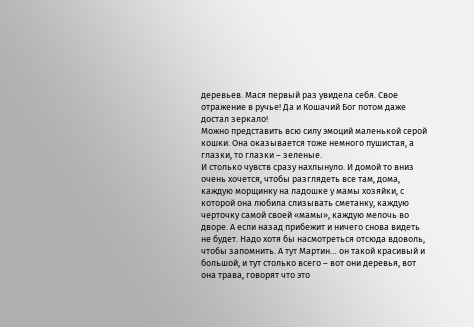деревьев. Мася первый раз увидела себя. Свое отражение в ручье! Да и Кошачий Бог потом даже достал зеркало!
Можно представить всю силу эмоций маленькой серой кошки. Она оказывается тоже немного пушистая, а глазки, то глазки – зеленые.
И столько чувств сразу нахлынуло. И домой то вниз очень хочется, чтобы разглядеть все там, дома, каждую морщинку на ладошке у мамы хозяйки, с которой она любила слизывать сметанку, каждую черточку самой своей «мамы», каждую мелочь во дворе. А если назад прибежит и ничего снова видеть не будет. Надо хотя бы насмотреться отсюда вдоволь, чтобы запомнить. А тут Мартин… он такой красивый и большой, и тут столько всего – вот они деревья, вот она трава, говорят что это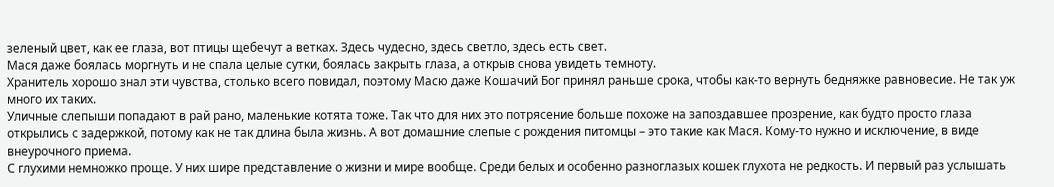зеленый цвет, как ее глаза, вот птицы щебечут а ветках. Здесь чудесно, здесь светло, здесь есть свет.
Мася даже боялась моргнуть и не спала целые сутки, боялась закрыть глаза, а открыв снова увидеть темноту.
Хранитель хорошо знал эти чувства, столько всего повидал, поэтому Масю даже Кошачий Бог принял раньше срока, чтобы как-то вернуть бедняжке равновесие. Не так уж много их таких.
Уличные слепыши попадают в рай рано, маленькие котята тоже. Так что для них это потрясение больше похоже на запоздавшее прозрение, как будто просто глаза открылись с задержкой, потому как не так длина была жизнь. А вот домашние слепые с рождения питомцы – это такие как Мася. Кому-то нужно и исключение, в виде внеурочного приема.
С глухими немножко проще. У них шире представление о жизни и мире вообще. Среди белых и особенно разноглазых кошек глухота не редкость. И первый раз услышать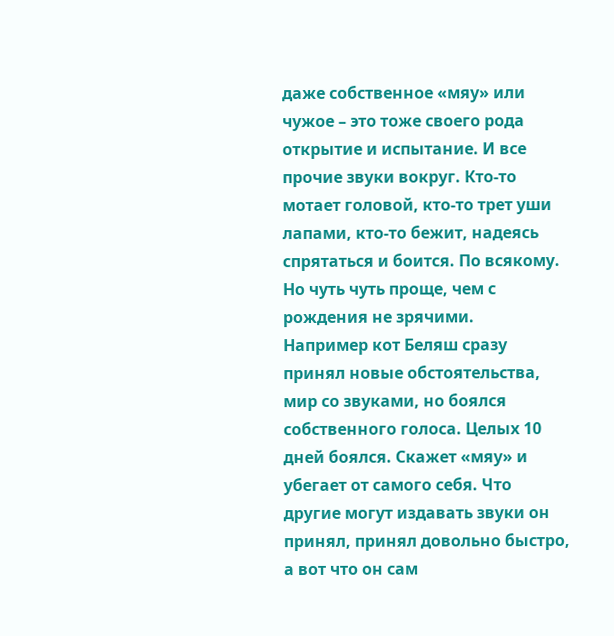даже собственное «мяу» или чужое – это тоже своего рода открытие и испытание. И все прочие звуки вокруг. Кто-то мотает головой, кто-то трет уши лапами, кто-то бежит, надеясь спрятаться и боится. По всякому. Но чуть чуть проще, чем с рождения не зрячими.
Например кот Беляш сразу принял новые обстоятельства, мир со звуками, но боялся собственного голоса. Целых 10 дней боялся. Скажет «мяу» и убегает от самого себя. Что другие могут издавать звуки он принял, принял довольно быстро, а вот что он сам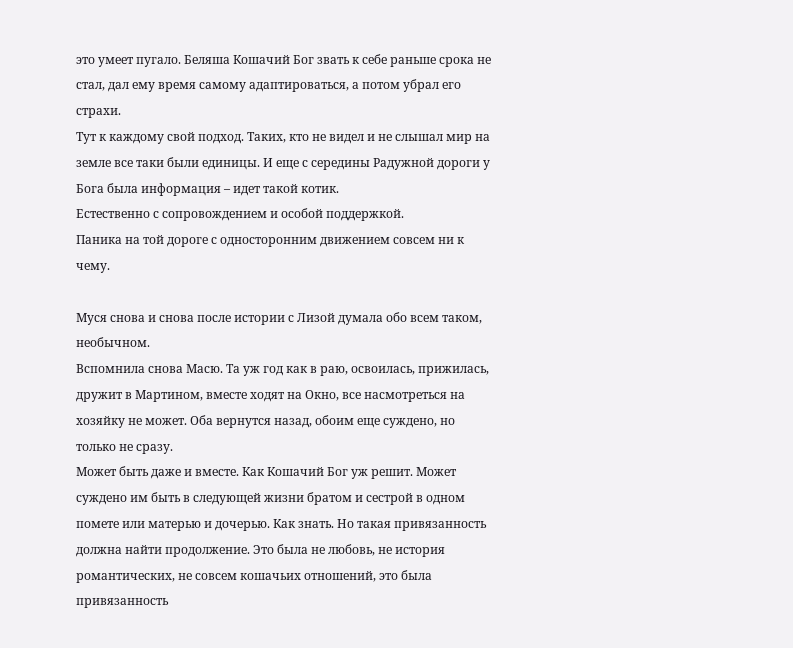это умеет пугало. Беляша Кошачий Бог звать к себе раньше срока не стал, дал ему время самому адаптироваться, а потом убрал его страхи.
Тут к каждому свой подход. Таких, кто не видел и не слышал мир на земле все таки были единицы. И еще с середины Радужной дороги у Бога была информация – идет такой котик.
Естественно с сопровождением и особой поддержкой.
Паника на той дороге с односторонним движением совсем ни к чему.

Муся снова и снова после истории с Лизой думала обо всем таком, необычном.
Вспомнила снова Масю. Та уж год как в раю, освоилась, прижилась, дружит в Мартином, вместе ходят на Окно, все насмотреться на хозяйку не может. Оба вернутся назад, обоим еще суждено, но только не сразу.
Может быть даже и вместе. Как Кошачий Бог уж решит. Может суждено им быть в следующей жизни братом и сестрой в одном помете или матерью и дочерью. Как знать. Но такая привязанность должна найти продолжение. Это была не любовь, не история романтических, не совсем кошачьих отношений, это была привязанность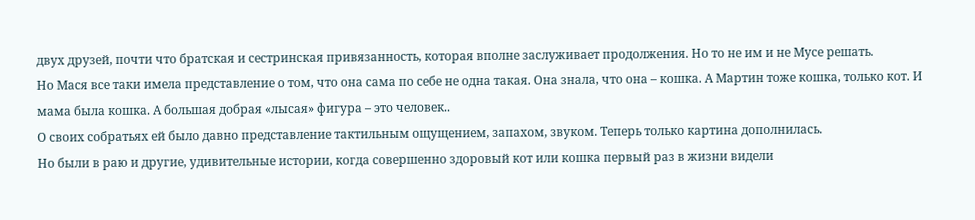двух друзей, почти что братская и сестринская привязанность, которая вполне заслуживает продолжения. Но то не им и не Мусе решать.
Но Мася все таки имела представление о том, что она сама по себе не одна такая. Она знала, что она – кошка. А Мартин тоже кошка, только кот. И мама была кошка. А большая добрая «лысая» фигура – это человек..
О своих собратьях ей было давно представление тактильным ощущением, запахом, звуком. Теперь только картина дополнилась.
Но были в раю и другие, удивительные истории, когда совершенно здоровый кот или кошка первый раз в жизни видели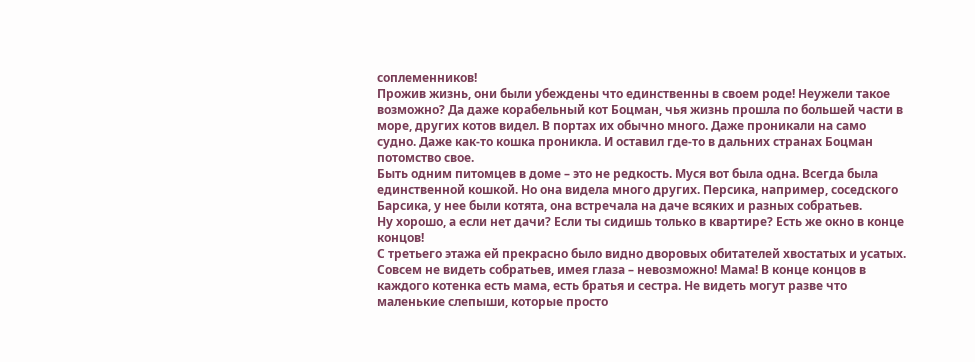соплеменников!
Прожив жизнь, они были убеждены что единственны в своем роде! Неужели такое возможно? Да даже корабельный кот Боцман, чья жизнь прошла по большей части в море, других котов видел. В портах их обычно много. Даже проникали на само судно. Даже как-то кошка проникла. И оставил где-то в дальних странах Боцман потомство свое.
Быть одним питомцев в доме – это не редкость. Муся вот была одна. Всегда была единственной кошкой. Но она видела много других. Персика, например, соседского Барсика, у нее были котята, она встречала на даче всяких и разных собратьев.
Ну хорошо, а если нет дачи? Если ты сидишь только в квартире? Есть же окно в конце концов!
С третьего этажа ей прекрасно было видно дворовых обитателей хвостатых и усатых. Совсем не видеть собратьев, имея глаза – невозможно! Мама! В конце концов в каждого котенка есть мама, есть братья и сестра. Не видеть могут разве что маленькие слепыши, которые просто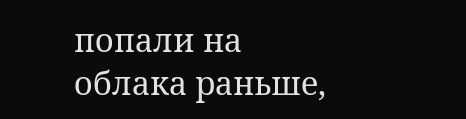попали на облака раньше,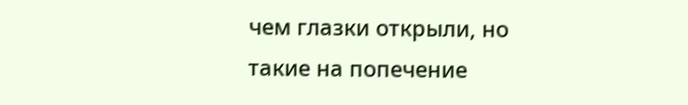чем глазки открыли, но такие на попечение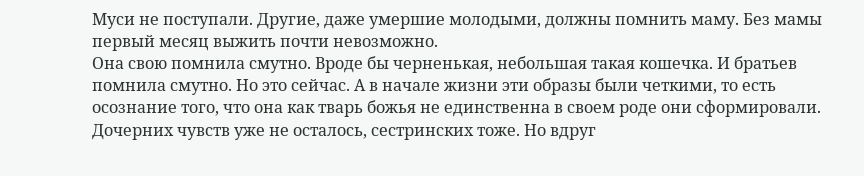Муси не поступали. Другие, даже умершие молодыми, должны помнить маму. Без мамы первый месяц выжить почти невозможно.
Она свою помнила смутно. Вроде бы черненькая, небольшая такая кошечка. И братьев помнила смутно. Но это сейчас. А в начале жизни эти образы были четкими, то есть осознание того, что она как тварь божья не единственна в своем роде они сформировали.
Дочерних чувств уже не осталось, сестринских тоже. Но вдруг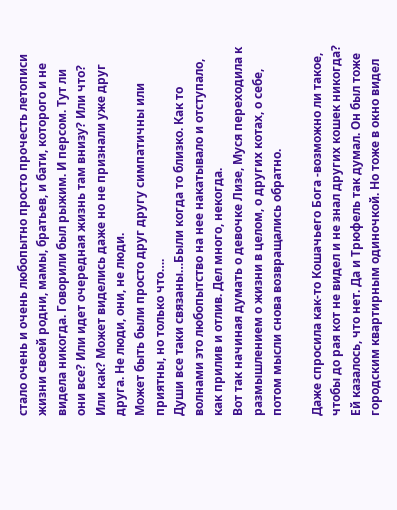стало очень и очень любопытно просто прочесть летописи жизни своей родни, мамы, братьев, и бати, которого и не видела никогда. Говорили был рыжим. И персом. Тут ли они все? Или идет очередная жизнь там внизу? Или что? Или как? Может виделись даже но не признали уже друг друга. Не люди, они, не люди.
Может быть были просто друг другу симпатичны или приятны, но только что….
Души все таки связаны…Были когда то близко. Как то волнами это любопытство на нее накатывало и отступало, как прилив и отлив. Дел много, некогда.
Вот так начиная думать о девочке Лизе, Муся переходила к размышлением о жизни в целом, о других котах, о себе, потом мысли снова возвращались обратно.

Даже спросила как-то Кошачьего Бога -возможно ли такое, чтобы до рая кот не видел и не знал других кошек никогда? Ей казалось, что нет. Да и Трюфель так думал. Он был тоже городским квартирным одиночкой. Но тоже в окно видел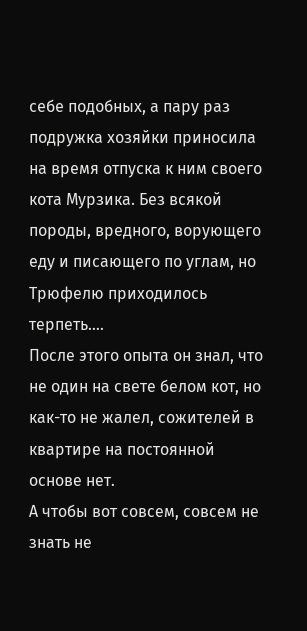себе подобных, а пару раз подружка хозяйки приносила на время отпуска к ним своего кота Мурзика. Без всякой породы, вредного, ворующего еду и писающего по углам, но Трюфелю приходилось терпеть….
После этого опыта он знал, что не один на свете белом кот, но как-то не жалел, сожителей в квартире на постоянной основе нет.
А чтобы вот совсем, совсем не знать не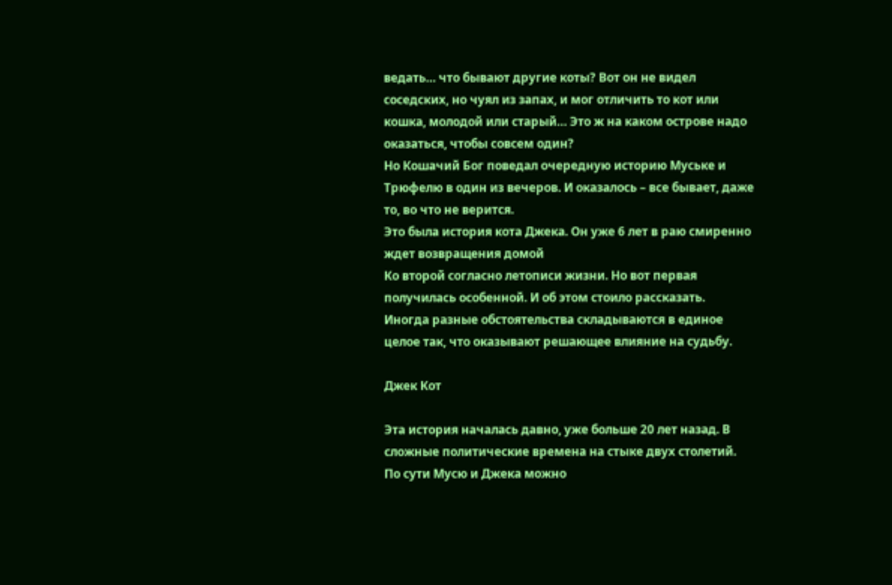ведать… что бывают другие коты? Вот он не видел соседских, но чуял из запах, и мог отличить то кот или кошка, молодой или старый… Это ж на каком острове надо оказаться, чтобы совсем один?
Но Кошачий Бог поведал очередную историю Муське и Трюфелю в один из вечеров. И оказалось – все бывает, даже то, во что не верится.
Это была история кота Джека. Он уже 6 лет в раю смиренно ждет возвращения домой
Ко второй согласно летописи жизни. Но вот первая получилась особенной. И об этом стоило рассказать.
Иногда разные обстоятельства складываются в единое целое так, что оказывают решающее влияние на судьбу.

Джек Кот

Эта история началась давно, уже больше 20 лет назад. В сложные политические времена на стыке двух столетий.
По сути Мусю и Джека можно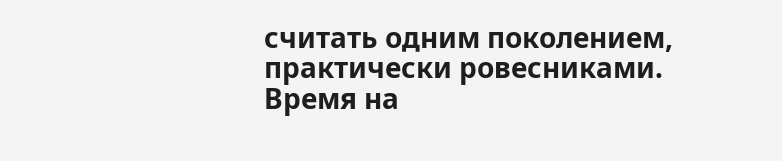считать одним поколением, практически ровесниками.
Время на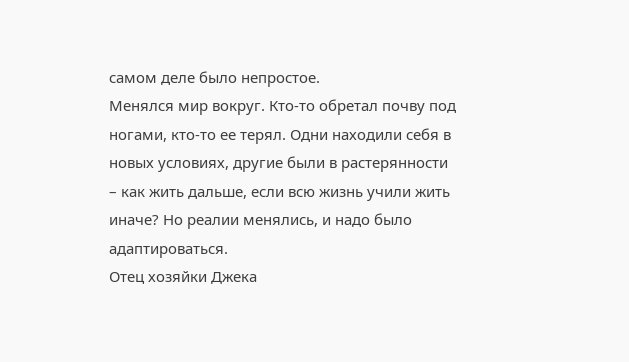самом деле было непростое.
Менялся мир вокруг. Кто-то обретал почву под ногами, кто-то ее терял. Одни находили себя в новых условиях, другие были в растерянности – как жить дальше, если всю жизнь учили жить иначе? Но реалии менялись, и надо было адаптироваться.
Отец хозяйки Джека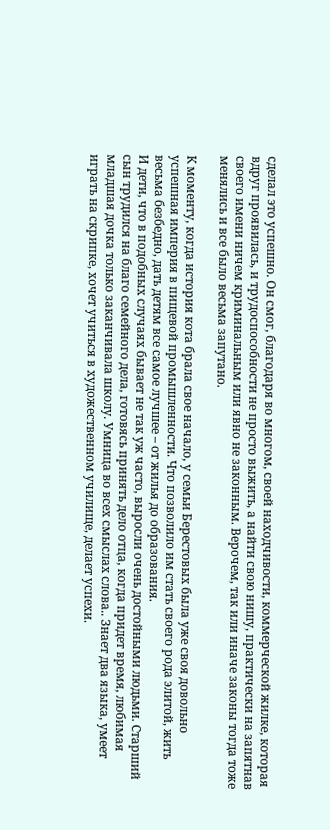сделал это успешно. Он смог, благодаря во многом, своей находчивости, коммерческой жилке, которая вдруг проявилась, и трудоспособности не просто выжить, а найти свою нишу, практически на запятнав своего имени ничем криминальным или явно не законным. Верочем, так или иначе законы тогда тоже менялись и все было весьма запутано.

К моменту, когда история кота брала свое начало, у семьи Берестовых была уже своя довольно успешная империя в пищевой промышленности. Что позволило им стать своего рода элитой, жить весьма безбедно, дать детям все самое лучшее – от жилья до образования.
И дети, что в подобных случаях бывает не так уж часто, выросли очень достойными людьми. Старший сын трудился на благо семейного дела, готовясь принять дело отца, когда придет время, любимая младшая дочка только заканчивала школу. Умница во всех смыслах слова.. Знает два языка, умеет играть на скрипке, хочет учиться в художественном училище, делает успехи.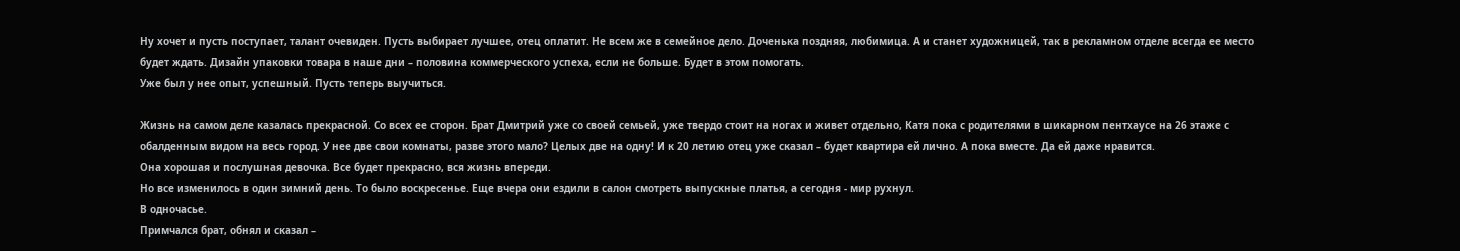Ну хочет и пусть поступает, талант очевиден. Пусть выбирает лучшее, отец оплатит. Не всем же в семейное дело. Доченька поздняя, любимица. А и станет художницей, так в рекламном отделе всегда ее место будет ждать. Дизайн упаковки товара в наше дни – половина коммерческого успеха, если не больше. Будет в этом помогать.
Уже был у нее опыт, успешный. Пусть теперь выучиться.

Жизнь на самом деле казалась прекрасной. Со всех ее сторон. Брат Дмитрий уже со своей семьей, уже твердо стоит на ногах и живет отдельно, Катя пока с родителями в шикарном пентхаусе на 26 этаже с обалденным видом на весь город. У нее две свои комнаты, разве этого мало? Целых две на одну! И к 20 летию отец уже сказал – будет квартира ей лично. А пока вместе. Да ей даже нравится.
Она хорошая и послушная девочка. Все будет прекрасно, вся жизнь впереди.
Но все изменилось в один зимний день. То было воскресенье. Еще вчера они ездили в салон смотреть выпускные платья, а сегодня - мир рухнул.
В одночасье.
Примчался брат, обнял и сказал –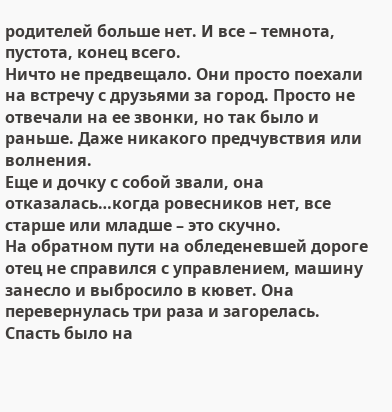родителей больше нет. И все – темнота, пустота, конец всего.
Ничто не предвещало. Они просто поехали на встречу с друзьями за город. Просто не отвечали на ее звонки, но так было и раньше. Даже никакого предчувствия или волнения.
Еще и дочку с собой звали, она отказалась…когда ровесников нет, все старше или младше – это скучно.
На обратном пути на обледеневшей дороге отец не справился с управлением, машину занесло и выбросило в кювет. Она перевернулась три раза и загорелась. Спасть было на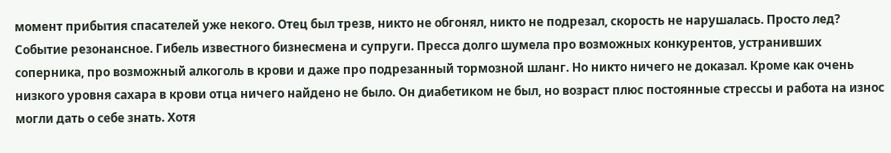момент прибытия спасателей уже некого. Отец был трезв, никто не обгонял, никто не подрезал, скорость не нарушалась. Просто лед?
Событие резонансное. Гибель известного бизнесмена и супруги. Пресса долго шумела про возможных конкурентов, устранивших соперника, про возможный алкоголь в крови и даже про подрезанный тормозной шланг. Но никто ничего не доказал. Кроме как очень низкого уровня сахара в крови отца ничего найдено не было. Он диабетиком не был, но возраст плюс постоянные стрессы и работа на износ могли дать о себе знать. Хотя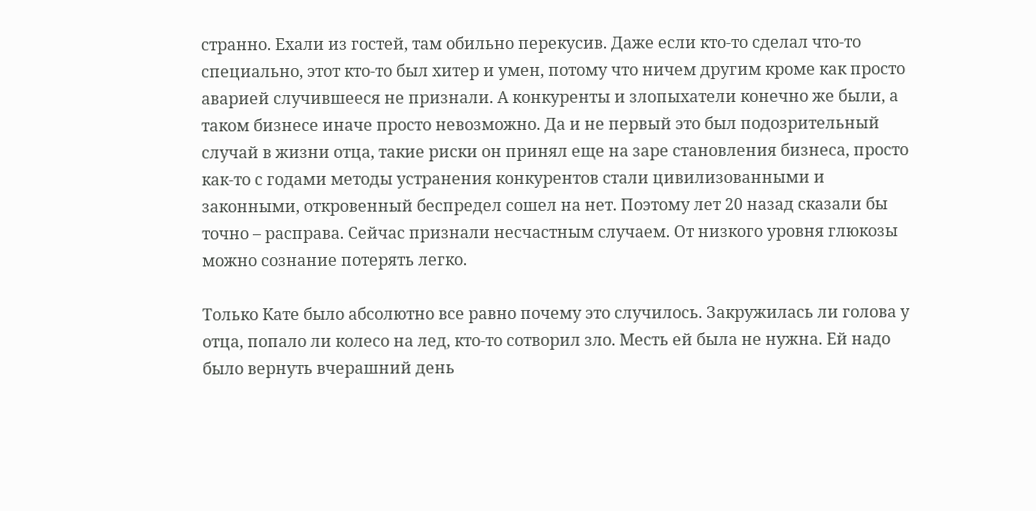странно. Ехали из гостей, там обильно перекусив. Даже если кто-то сделал что-то специально, этот кто-то был хитер и умен, потому что ничем другим кроме как просто аварией случившееся не признали. А конкуренты и злопыхатели конечно же были, а таком бизнесе иначе просто невозможно. Да и не первый это был подозрительный случай в жизни отца, такие риски он принял еще на заре становления бизнеса, просто как-то с годами методы устранения конкурентов стали цивилизованными и законными, откровенный беспредел сошел на нет. Поэтому лет 20 назад сказали бы точно – расправа. Сейчас признали несчастным случаем. От низкого уровня глюкозы можно сознание потерять легко.

Только Кате было абсолютно все равно почему это случилось. Закружилась ли голова у отца, попало ли колесо на лед, кто-то сотворил зло. Месть ей была не нужна. Ей надо было вернуть вчерашний день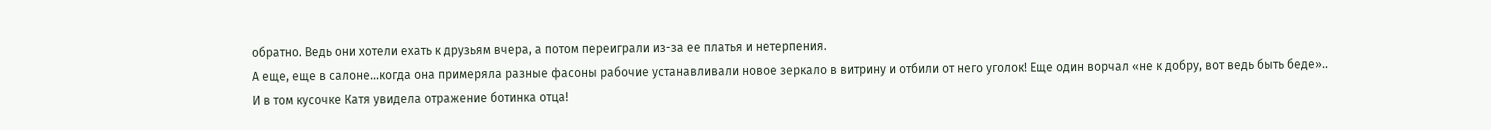обратно. Ведь они хотели ехать к друзьям вчера, а потом переиграли из-за ее платья и нетерпения.
А еще, еще в салоне…когда она примеряла разные фасоны рабочие устанавливали новое зеркало в витрину и отбили от него уголок! Еще один ворчал «не к добру, вот ведь быть беде»..
И в том кусочке Катя увидела отражение ботинка отца!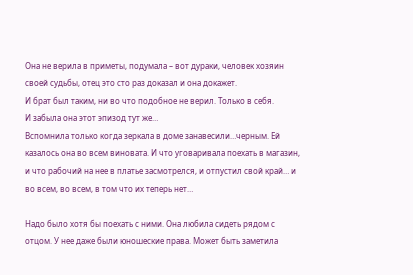Она не верила в приметы, подумала – вот дураки, человек хозяин своей судьбы, отец это сто раз доказал и она докажет.
И брат был таким, ни во что подобное не верил. Только в себя.
И забыла она этот эпизод тут же…
Вспомнила только когда зеркала в доме занавесили…черным. Ей казалось она во всем виновата. И что уговаривала поехать в магазин, и что рабочий на нее в платье засмотрелся, и отпустил свой край… и во всем, во всем, в том что их теперь нет…

Надо было хотя бы поехать с ними. Она любила сидеть рядом с отцом. У нее даже были юношеские права. Может быть заметила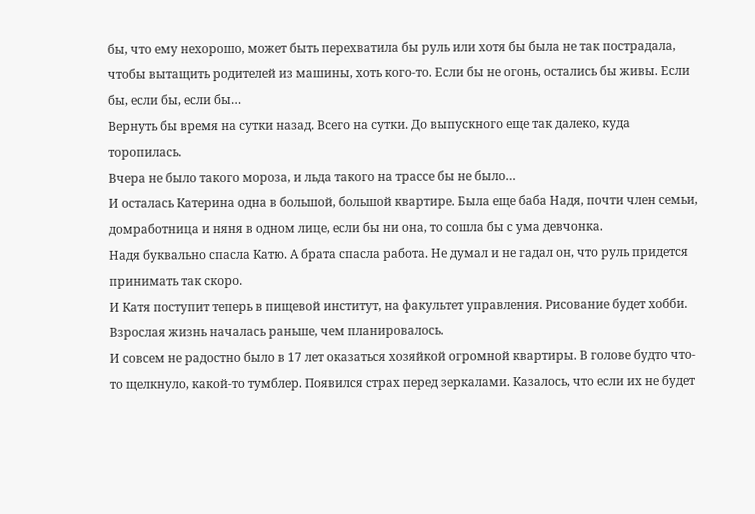бы, что ему нехорошо, может быть перехватила бы руль или хотя бы была не так пострадала, чтобы вытащить родителей из машины, хоть кого-то. Если бы не огонь, остались бы живы. Если бы, если бы, если бы…
Вернуть бы время на сутки назад. Всего на сутки. До выпускного еще так далеко, куда торопилась.
Вчера не было такого мороза, и льда такого на трассе бы не было…
И осталась Катерина одна в большой, большой квартире. Была еще баба Надя, почти член семьи, домработница и няня в одном лице, если бы ни она, то сошла бы с ума девчонка.
Надя буквально спасла Катю. А брата спасла работа. Не думал и не гадал он, что руль придется принимать так скоро.
И Катя поступит теперь в пищевой институт, на факультет управления. Рисование будет хобби. Взрослая жизнь началась раньше, чем планировалось.
И совсем не радостно было в 17 лет оказаться хозяйкой огромной квартиры. В голове будто что-то щелкнуло, какой-то тумблер. Появился страх перед зеркалами. Казалось, что если их не будет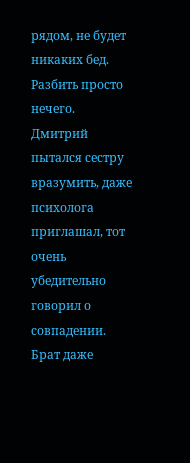рядом, не будет никаких бед. Разбить просто нечего.
Дмитрий пытался сестру вразумить, даже психолога приглашал, тот очень убедительно говорил о совпадении. Брат даже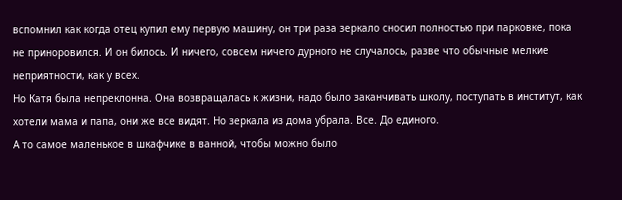вспомнил как когда отец купил ему первую машину, он три раза зеркало сносил полностью при парковке, пока не приноровился. И он билось. И ничего, совсем ничего дурного не случалось, разве что обычные мелкие неприятности, как у всех.
Но Катя была непреклонна. Она возвращалась к жизни, надо было заканчивать школу, поступать в институт, как хотели мама и папа, они же все видят. Но зеркала из дома убрала. Все. До единого.
А то самое маленькое в шкафчике в ванной, чтобы можно было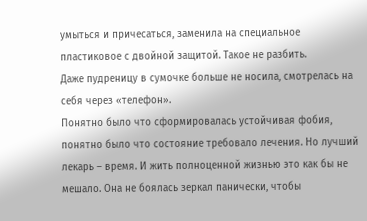умыться и причесаться, заменила на специальное пластиковое с двойной защитой. Такое не разбить.
Даже пудреницу в сумочке больше не носила, смотрелась на себя через «телефон».
Понятно было что сформировалась устойчивая фобия, понятно было что состояние требовало лечения. Но лучший лекарь – время. И жить полноценной жизнью это как бы не мешало. Она не боялась зеркал панически, чтобы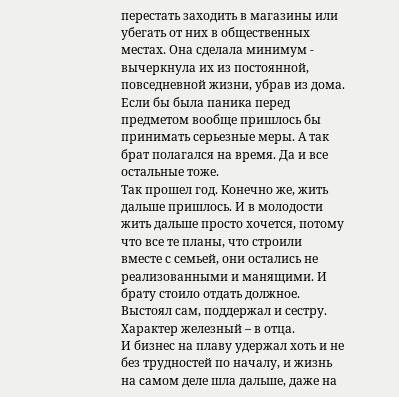перестать заходить в магазины или убегать от них в общественных местах. Она сделала минимум - вычеркнула их из постоянной, повседневной жизни, убрав из дома.
Если бы была паника перед предметом вообще пришлось бы принимать серьезные меры. А так брат полагался на время. Да и все остальные тоже.
Так прошел год. Конечно же, жить дальше пришлось. И в молодости жить дальше просто хочется, потому что все те планы, что строили вместе с семьей, они остались не реализованными и манящими. И брату стоило отдать должное. Выстоял сам, поддержал и сестру. Характер железный – в отца.
И бизнес на плаву удержал хоть и не без трудностей по началу, и жизнь на самом деле шла дальше, даже на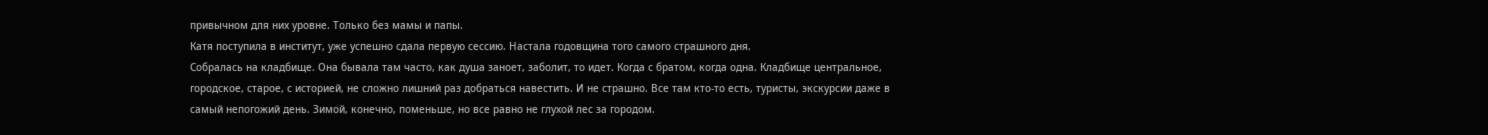привычном для них уровне. Только без мамы и папы.
Катя поступила в институт, уже успешно сдала первую сессию. Настала годовщина того самого страшного дня.
Собралась на кладбище. Она бывала там часто, как душа заноет, заболит, то идет. Когда с братом, когда одна. Кладбище центральное, городское, старое, с историей, не сложно лишний раз добраться навестить. И не страшно. Все там кто-то есть, туристы, экскурсии даже в самый непогожий день. Зимой, конечно, поменьше, но все равно не глухой лес за городом.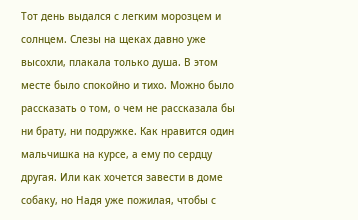Тот день выдался с легким морозцем и солнцем. Слезы на щеках давно уже высохли, плакала только душа. В этом месте было спокойно и тихо. Можно было рассказать о том, о чем не рассказала бы ни брату, ни подружке. Как нравится один мальчишка на курсе, а ему по сердцу другая. Или как хочется завести в доме собаку, но Надя уже пожилая, чтобы с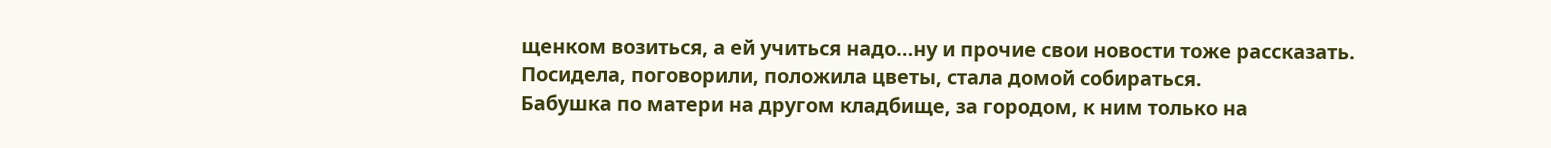щенком возиться, а ей учиться надо…ну и прочие свои новости тоже рассказать.
Посидела, поговорили, положила цветы, стала домой собираться.
Бабушка по матери на другом кладбище, за городом, к ним только на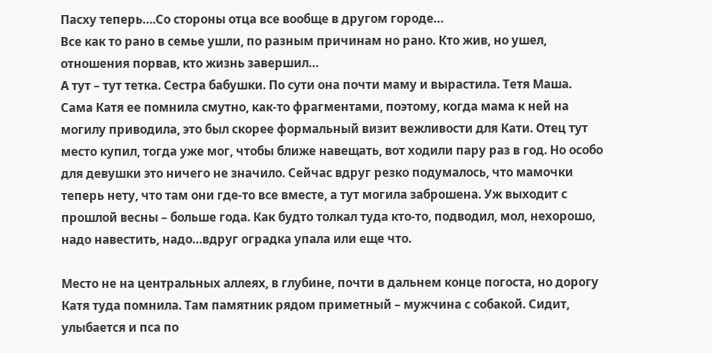Пасху теперь….Со стороны отца все вообще в другом городе…
Все как то рано в семье ушли, по разным причинам но рано. Кто жив, но ушел, отношения порвав, кто жизнь завершил…
А тут – тут тетка. Сестра бабушки. По сути она почти маму и вырастила. Тетя Маша. Сама Катя ее помнила смутно, как-то фрагментами, поэтому, когда мама к ней на могилу приводила, это был скорее формальный визит вежливости для Кати. Отец тут место купил, тогда уже мог, чтобы ближе навещать, вот ходили пару раз в год. Но особо для девушки это ничего не значило. Сейчас вдруг резко подумалось, что мамочки теперь нету, что там они где-то все вместе, а тут могила заброшена. Уж выходит с прошлой весны – больше года. Как будто толкал туда кто-то, подводил, мол, нехорошо, надо навестить, надо…вдруг оградка упала или еще что.

Место не на центральных аллеях, в глубине, почти в дальнем конце погоста, но дорогу Катя туда помнила. Там памятник рядом приметный – мужчина с собакой. Сидит, улыбается и пса по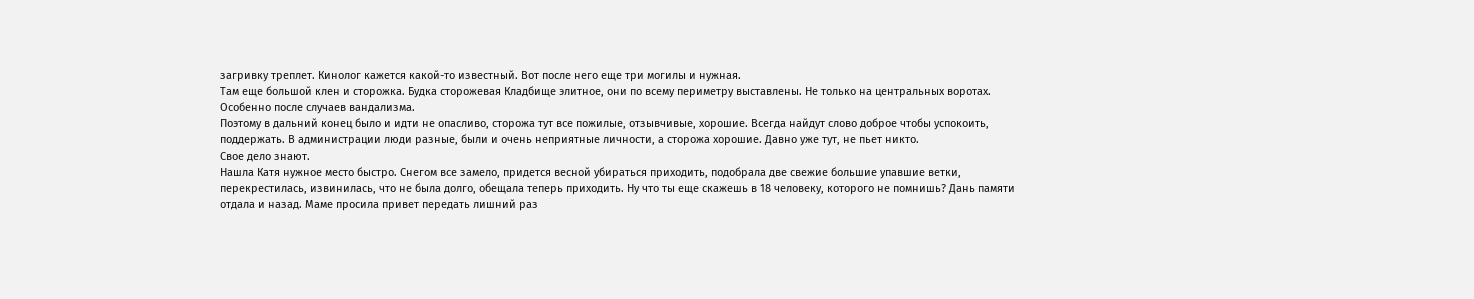загривку треплет. Кинолог кажется какой-то известный. Вот после него еще три могилы и нужная.
Там еще большой клен и сторожка. Будка сторожевая Кладбище элитное, они по всему периметру выставлены. Не только на центральных воротах. Особенно после случаев вандализма.
Поэтому в дальний конец было и идти не опасливо, сторожа тут все пожилые, отзывчивые, хорошие. Всегда найдут слово доброе чтобы успокоить, поддержать. В администрации люди разные, были и очень неприятные личности, а сторожа хорошие. Давно уже тут, не пьет никто.
Свое дело знают.
Нашла Катя нужное место быстро. Снегом все замело, придется весной убираться приходить, подобрала две свежие большие упавшие ветки, перекрестилась, извинилась, что не была долго, обещала теперь приходить. Ну что ты еще скажешь в 18 человеку, которого не помнишь? Дань памяти отдала и назад. Маме просила привет передать лишний раз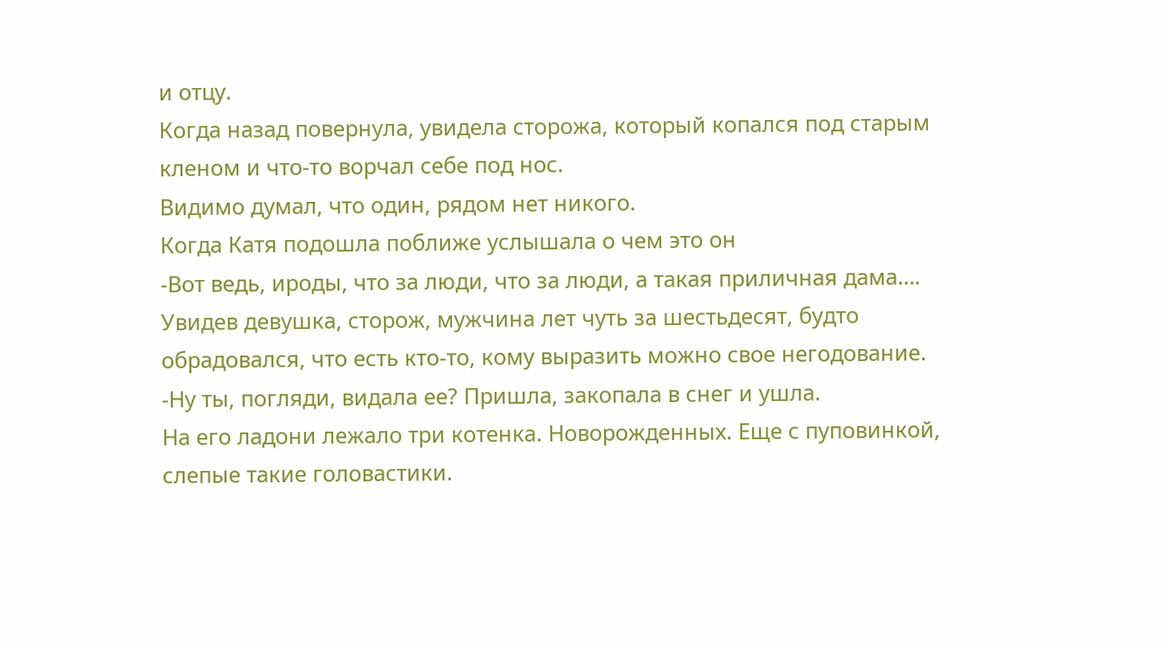и отцу.
Когда назад повернула, увидела сторожа, который копался под старым кленом и что-то ворчал себе под нос.
Видимо думал, что один, рядом нет никого.
Когда Катя подошла поближе услышала о чем это он
-Вот ведь, ироды, что за люди, что за люди, а такая приличная дама….
Увидев девушка, сторож, мужчина лет чуть за шестьдесят, будто обрадовался, что есть кто-то, кому выразить можно свое негодование.
-Ну ты, погляди, видала ее? Пришла, закопала в снег и ушла.
На его ладони лежало три котенка. Новорожденных. Еще с пуповинкой, слепые такие головастики.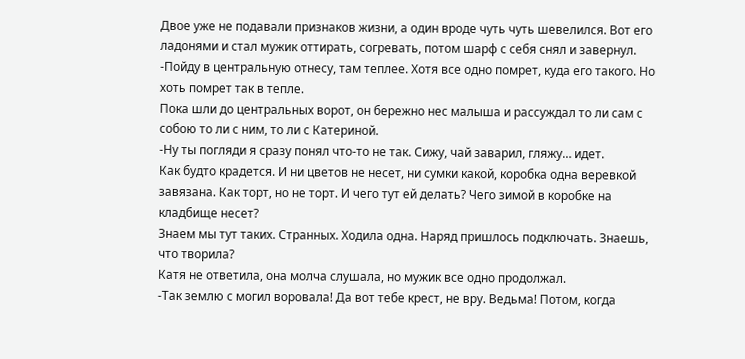Двое уже не подавали признаков жизни, а один вроде чуть чуть шевелился. Вот его ладонями и стал мужик оттирать, согревать, потом шарф с себя снял и завернул.
-Пойду в центральную отнесу, там теплее. Хотя все одно помрет, куда его такого. Но хоть помрет так в тепле.
Пока шли до центральных ворот, он бережно нес малыша и рассуждал то ли сам с собою то ли с ним, то ли с Катериной.
-Ну ты погляди я сразу понял что-то не так. Сижу, чай заварил, гляжу… идет.
Как будто крадется. И ни цветов не несет, ни сумки какой, коробка одна веревкой завязана. Как торт, но не торт. И чего тут ей делать? Чего зимой в коробке на кладбище несет?
Знаем мы тут таких. Странных. Ходила одна. Наряд пришлось подключать. Знаешь, что творила?
Катя не ответила, она молча слушала, но мужик все одно продолжал.
-Так землю с могил воровала! Да вот тебе крест, не вру. Ведьма! Потом, когда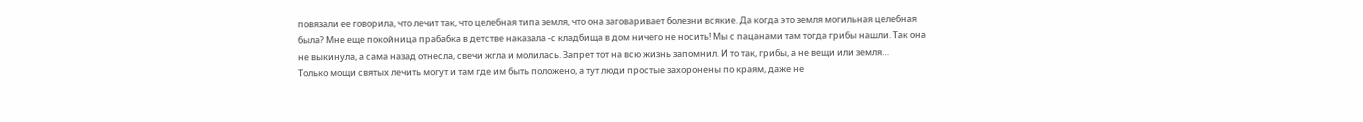повязали ее говорила, что лечит так, что целебная типа земля, что она заговаривает болезни всякие. Да когда это земля могильная целебная была? Мне еще покойница прабабка в детстве наказала -с кладбища в дом ничего не носить! Мы с пацанами там тогда грибы нашли. Так она не выкинула, а сама назад отнесла, свечи жгла и молилась. Запрет тот на всю жизнь запомнил. И то так, грибы, а не вещи или земля…
Только мощи святых лечить могут и там где им быть положено, а тут люди простые захоронены по краям, даже не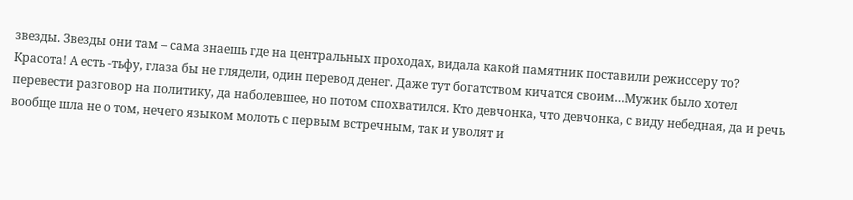звезды. Звезды они там – сама знаешь где на центральных проходах, видала какой памятник поставили режиссеру то? Красота! А есть -тьфу, глаза бы не глядели, один перевод денег. Даже тут богатством кичатся своим…Мужик было хотел перевести разговор на политику, да наболевшее, но потом спохватился. Кто девчонка, что девчонка, с виду небедная, да и речь вообще шла не о том, нечего языком молоть с первым встречным, так и уволят и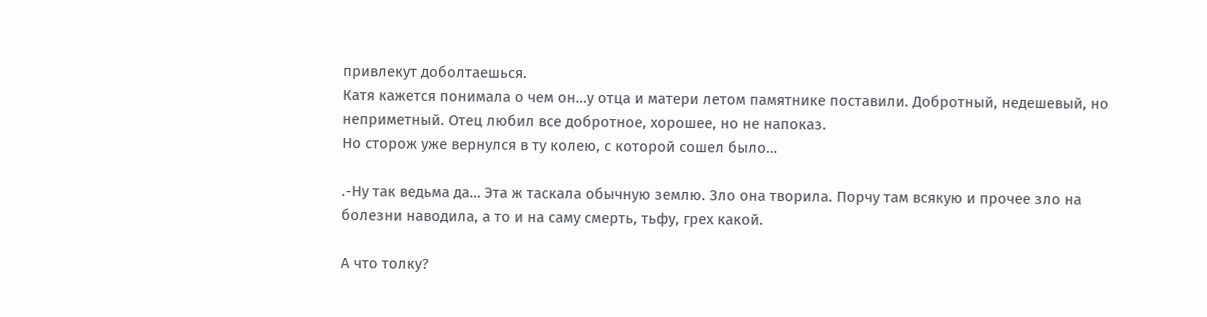привлекут доболтаешься.
Катя кажется понимала о чем он…у отца и матери летом памятнике поставили. Добротный, недешевый, но неприметный. Отец любил все добротное, хорошее, но не напоказ.
Но сторож уже вернулся в ту колею, с которой сошел было…

.-Ну так ведьма да… Эта ж таскала обычную землю. Зло она творила. Порчу там всякую и прочее зло на болезни наводила, а то и на саму смерть, тьфу, грех какой.

А что толку?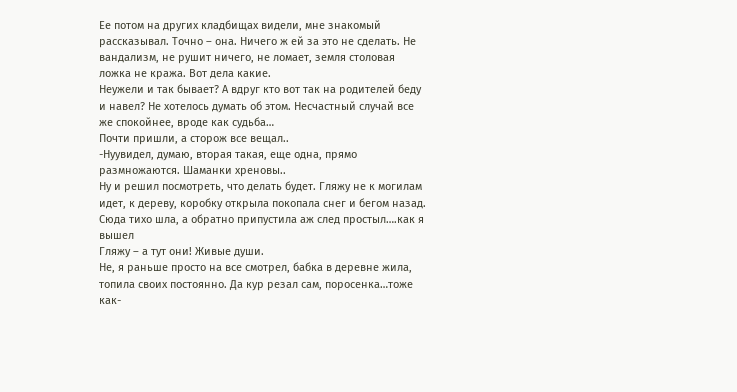Ее потом на других кладбищах видели, мне знакомый рассказывал. Точно – она. Ничего ж ей за это не сделать. Не вандализм, не рушит ничего, не ломает, земля столовая ложка не кража. Вот дела какие.
Неужели и так бывает? А вдруг кто вот так на родителей беду и навел? Не хотелось думать об этом. Несчастный случай все же спокойнее, вроде как судьба…
Почти пришли, а сторож все вещал..
-Нуувидел, думаю, вторая такая, еще одна, прямо размножаются. Шаманки хреновы..
Ну и решил посмотреть, что делать будет. Гляжу не к могилам идет, к дереву, коробку открыла покопала снег и бегом назад. Сюда тихо шла, а обратно припустила аж след простыл….как я вышел
Гляжу – а тут они! Живые души.
Не, я раньше просто на все смотрел, бабка в деревне жила, топила своих постоянно. Да кур резал сам, поросенка…тоже как-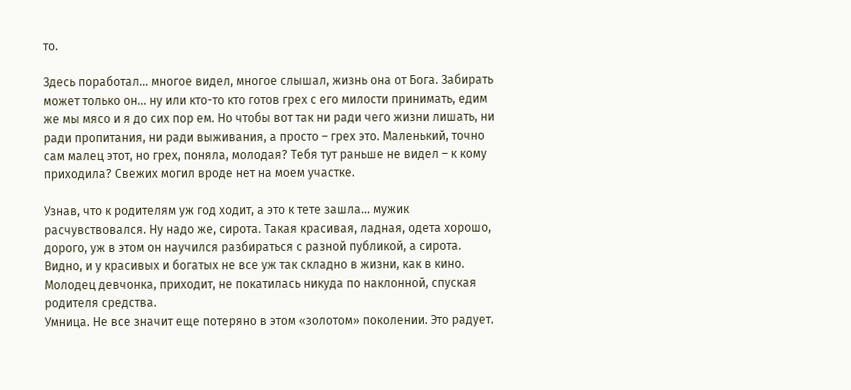то.

Здесь поработал… многое видел, многое слышал, жизнь она от Бога. Забирать может только он… ну или кто-то кто готов грех с его милости принимать, едим же мы мясо и я до сих пор ем. Но чтобы вот так ни ради чего жизни лишать, ни ради пропитания, ни ради выживания, а просто – грех это. Маленький, точно сам малец этот, но грех, поняла, молодая? Тебя тут раньше не видел – к кому приходила? Свежих могил вроде нет на моем участке.

Узнав, что к родителям уж год ходит, а это к тете зашла… мужик расчувствовался. Ну надо же, сирота. Такая красивая, ладная, одета хорошо, дорого, уж в этом он научился разбираться с разной публикой, а сирота. Видно, и у красивых и богатых не все уж так складно в жизни, как в кино.
Молодец девчонка, приходит, не покатилась никуда по наклонной, спуская родителя средства.
Умница. Не все значит еще потеряно в этом «золотом» поколении. Это радует.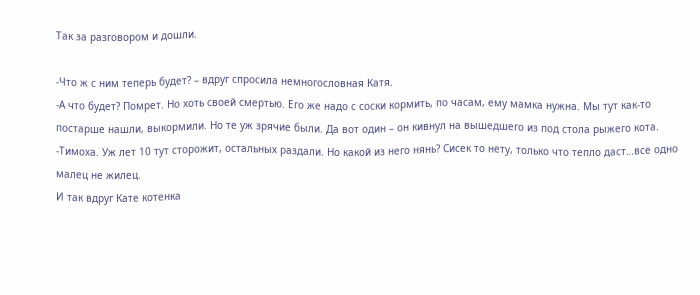Так за разговором и дошли.

-Что ж с ним теперь будет? – вдруг спросила немногословная Катя.
-А что будет? Помрет. Но хоть своей смертью. Его же надо с соски кормить, по часам, ему мамка нужна. Мы тут как-то постарше нашли, выкормили. Но те уж зрячие были. Да вот один – он кивнул на вышедшего из под стола рыжего кота.
-Тимоха. Уж лет 10 тут сторожит, остальных раздали. Но какой из него нянь? Сисек то нету, только что тепло даст…все одно малец не жилец.
И так вдруг Кате котенка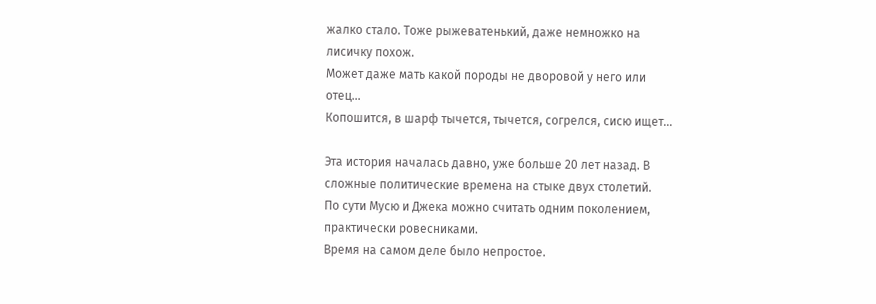жалко стало. Тоже рыжеватенький, даже немножко на лисичку похож.
Может даже мать какой породы не дворовой у него или отец…
Копошится, в шарф тычется, тычется, согрелся, сисю ищет…

Эта история началась давно, уже больше 20 лет назад. В сложные политические времена на стыке двух столетий.
По сути Мусю и Джека можно считать одним поколением, практически ровесниками.
Время на самом деле было непростое.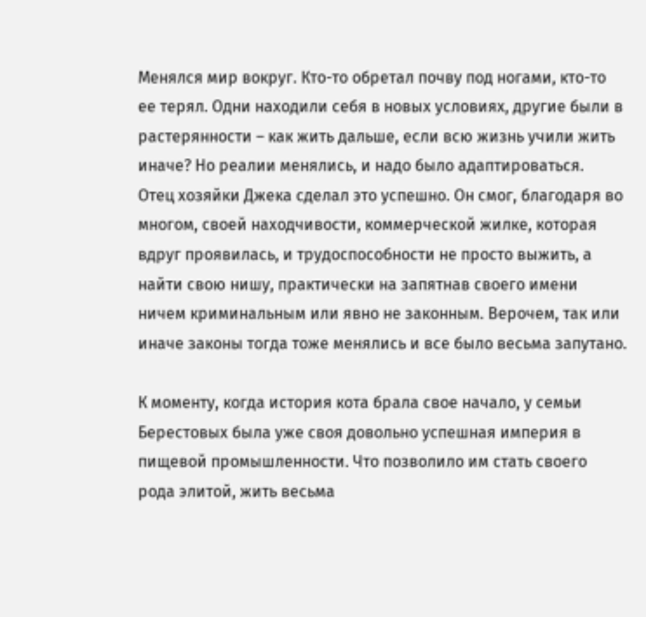Менялся мир вокруг. Кто-то обретал почву под ногами, кто-то ее терял. Одни находили себя в новых условиях, другие были в растерянности – как жить дальше, если всю жизнь учили жить иначе? Но реалии менялись, и надо было адаптироваться.
Отец хозяйки Джека сделал это успешно. Он смог, благодаря во многом, своей находчивости, коммерческой жилке, которая вдруг проявилась, и трудоспособности не просто выжить, а найти свою нишу, практически на запятнав своего имени ничем криминальным или явно не законным. Верочем, так или иначе законы тогда тоже менялись и все было весьма запутано.

К моменту, когда история кота брала свое начало, у семьи Берестовых была уже своя довольно успешная империя в пищевой промышленности. Что позволило им стать своего рода элитой, жить весьма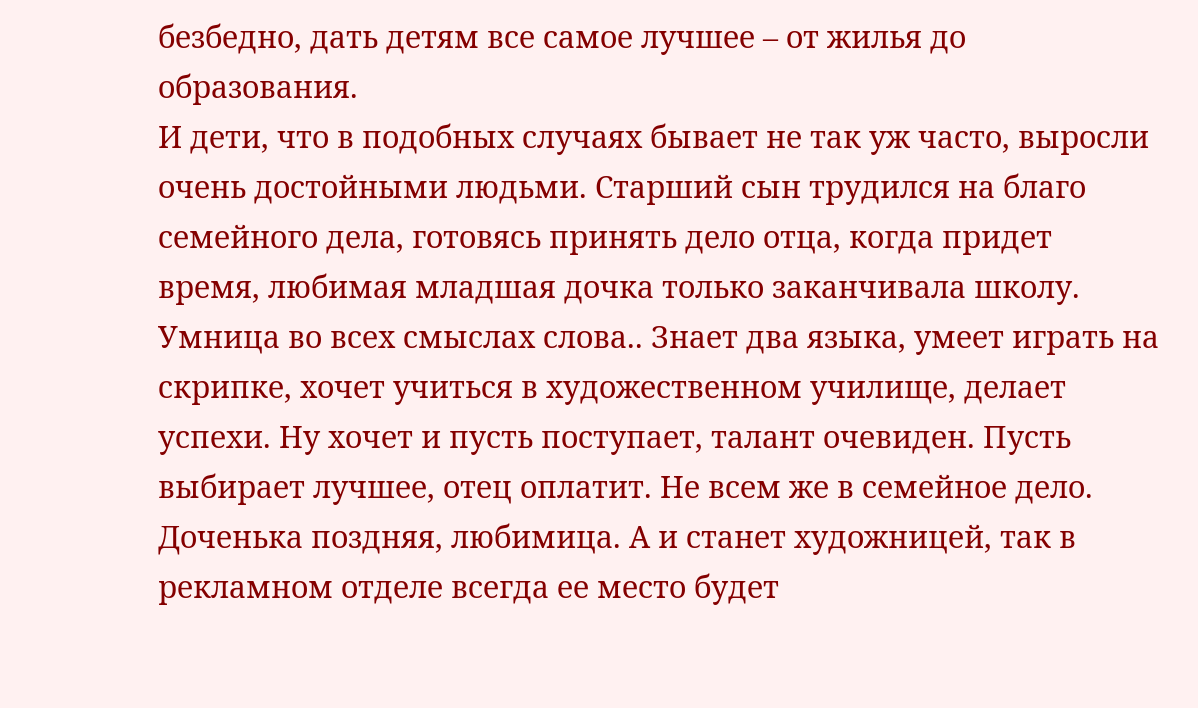безбедно, дать детям все самое лучшее – от жилья до образования.
И дети, что в подобных случаях бывает не так уж часто, выросли очень достойными людьми. Старший сын трудился на благо семейного дела, готовясь принять дело отца, когда придет время, любимая младшая дочка только заканчивала школу. Умница во всех смыслах слова.. Знает два языка, умеет играть на скрипке, хочет учиться в художественном училище, делает успехи. Ну хочет и пусть поступает, талант очевиден. Пусть выбирает лучшее, отец оплатит. Не всем же в семейное дело. Доченька поздняя, любимица. А и станет художницей, так в рекламном отделе всегда ее место будет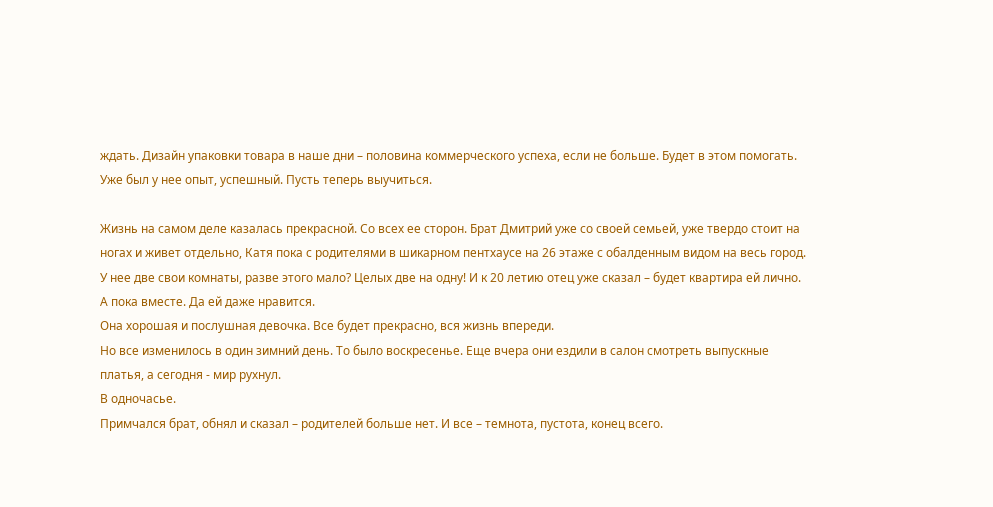ждать. Дизайн упаковки товара в наше дни – половина коммерческого успеха, если не больше. Будет в этом помогать.
Уже был у нее опыт, успешный. Пусть теперь выучиться.

Жизнь на самом деле казалась прекрасной. Со всех ее сторон. Брат Дмитрий уже со своей семьей, уже твердо стоит на ногах и живет отдельно, Катя пока с родителями в шикарном пентхаусе на 26 этаже с обалденным видом на весь город. У нее две свои комнаты, разве этого мало? Целых две на одну! И к 20 летию отец уже сказал – будет квартира ей лично. А пока вместе. Да ей даже нравится.
Она хорошая и послушная девочка. Все будет прекрасно, вся жизнь впереди.
Но все изменилось в один зимний день. То было воскресенье. Еще вчера они ездили в салон смотреть выпускные платья, а сегодня - мир рухнул.
В одночасье.
Примчался брат, обнял и сказал – родителей больше нет. И все – темнота, пустота, конец всего.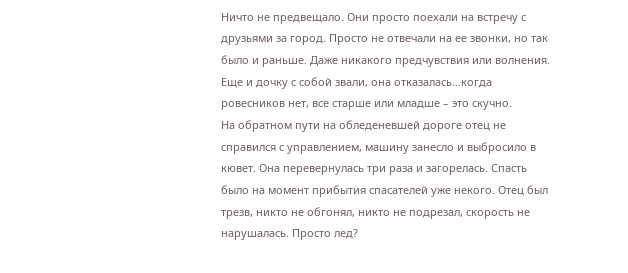Ничто не предвещало. Они просто поехали на встречу с друзьями за город. Просто не отвечали на ее звонки, но так было и раньше. Даже никакого предчувствия или волнения.
Еще и дочку с собой звали, она отказалась…когда ровесников нет, все старше или младше – это скучно.
На обратном пути на обледеневшей дороге отец не справился с управлением, машину занесло и выбросило в кювет. Она перевернулась три раза и загорелась. Спасть было на момент прибытия спасателей уже некого. Отец был трезв, никто не обгонял, никто не подрезал, скорость не нарушалась. Просто лед?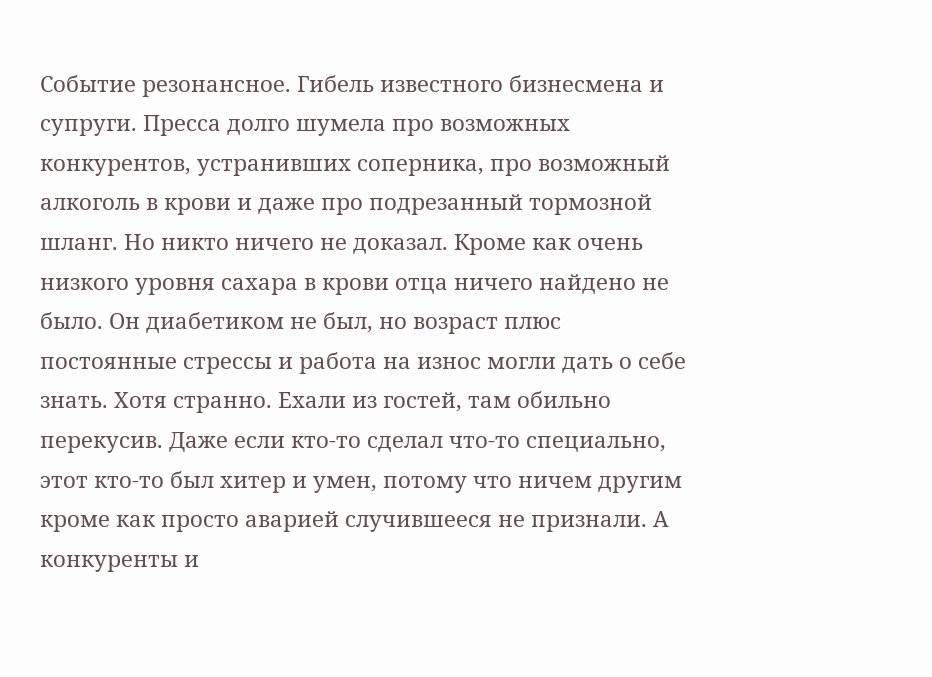Событие резонансное. Гибель известного бизнесмена и супруги. Пресса долго шумела про возможных конкурентов, устранивших соперника, про возможный алкоголь в крови и даже про подрезанный тормозной шланг. Но никто ничего не доказал. Кроме как очень низкого уровня сахара в крови отца ничего найдено не было. Он диабетиком не был, но возраст плюс постоянные стрессы и работа на износ могли дать о себе знать. Хотя странно. Ехали из гостей, там обильно перекусив. Даже если кто-то сделал что-то специально, этот кто-то был хитер и умен, потому что ничем другим кроме как просто аварией случившееся не признали. А конкуренты и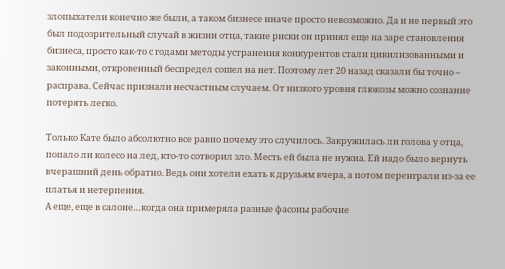злопыхатели конечно же были, а таком бизнесе иначе просто невозможно. Да и не первый это был подозрительный случай в жизни отца, такие риски он принял еще на заре становления бизнеса, просто как-то с годами методы устранения конкурентов стали цивилизованными и законными, откровенный беспредел сошел на нет. Поэтому лет 20 назад сказали бы точно – расправа. Сейчас признали несчастным случаем. От низкого уровня глюкозы можно сознание потерять легко.

Только Кате было абсолютно все равно почему это случилось. Закружилась ли голова у отца, попало ли колесо на лед, кто-то сотворил зло. Месть ей была не нужна. Ей надо было вернуть вчерашний день обратно. Ведь они хотели ехать к друзьям вчера, а потом переиграли из-за ее платья и нетерпения.
А еще, еще в салоне…когда она примеряла разные фасоны рабочие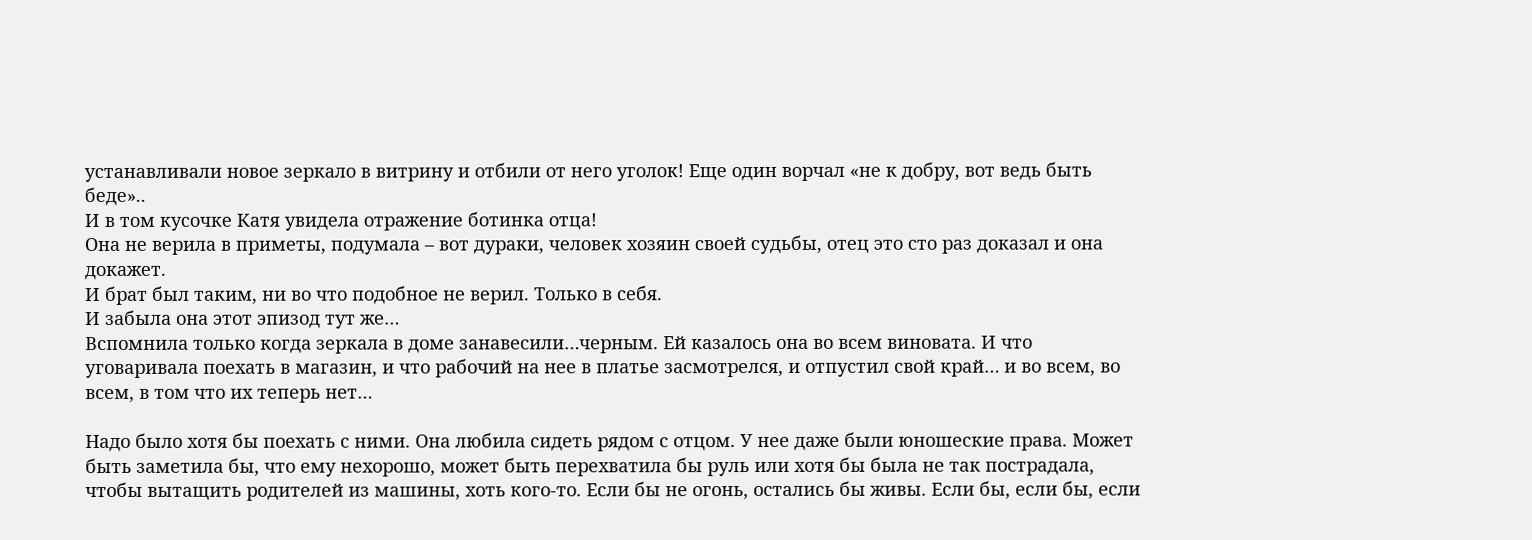устанавливали новое зеркало в витрину и отбили от него уголок! Еще один ворчал «не к добру, вот ведь быть беде»..
И в том кусочке Катя увидела отражение ботинка отца!
Она не верила в приметы, подумала – вот дураки, человек хозяин своей судьбы, отец это сто раз доказал и она докажет.
И брат был таким, ни во что подобное не верил. Только в себя.
И забыла она этот эпизод тут же…
Вспомнила только когда зеркала в доме занавесили…черным. Ей казалось она во всем виновата. И что уговаривала поехать в магазин, и что рабочий на нее в платье засмотрелся, и отпустил свой край… и во всем, во всем, в том что их теперь нет…

Надо было хотя бы поехать с ними. Она любила сидеть рядом с отцом. У нее даже были юношеские права. Может быть заметила бы, что ему нехорошо, может быть перехватила бы руль или хотя бы была не так пострадала, чтобы вытащить родителей из машины, хоть кого-то. Если бы не огонь, остались бы живы. Если бы, если бы, если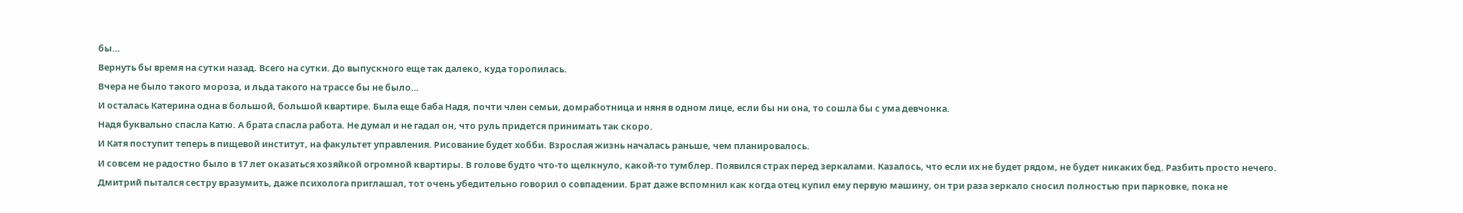бы…
Вернуть бы время на сутки назад. Всего на сутки. До выпускного еще так далеко, куда торопилась.
Вчера не было такого мороза, и льда такого на трассе бы не было…
И осталась Катерина одна в большой, большой квартире. Была еще баба Надя, почти член семьи, домработница и няня в одном лице, если бы ни она, то сошла бы с ума девчонка.
Надя буквально спасла Катю. А брата спасла работа. Не думал и не гадал он, что руль придется принимать так скоро.
И Катя поступит теперь в пищевой институт, на факультет управления. Рисование будет хобби. Взрослая жизнь началась раньше, чем планировалось.
И совсем не радостно было в 17 лет оказаться хозяйкой огромной квартиры. В голове будто что-то щелкнуло, какой-то тумблер. Появился страх перед зеркалами. Казалось, что если их не будет рядом, не будет никаких бед. Разбить просто нечего.
Дмитрий пытался сестру вразумить, даже психолога приглашал, тот очень убедительно говорил о совпадении. Брат даже вспомнил как когда отец купил ему первую машину, он три раза зеркало сносил полностью при парковке, пока не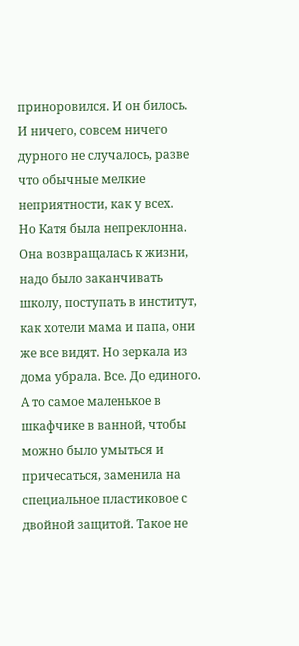приноровился. И он билось. И ничего, совсем ничего дурного не случалось, разве что обычные мелкие неприятности, как у всех.
Но Катя была непреклонна. Она возвращалась к жизни, надо было заканчивать школу, поступать в институт, как хотели мама и папа, они же все видят. Но зеркала из дома убрала. Все. До единого.
А то самое маленькое в шкафчике в ванной, чтобы можно было умыться и причесаться, заменила на специальное пластиковое с двойной защитой. Такое не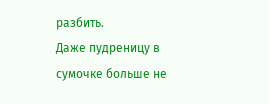разбить.
Даже пудреницу в сумочке больше не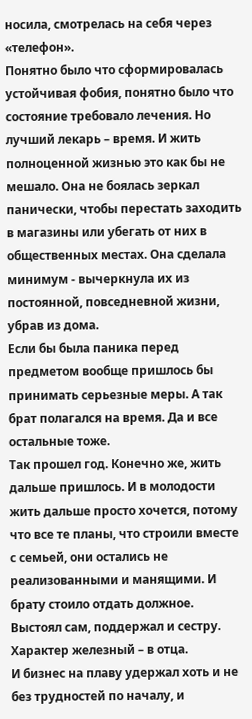носила, смотрелась на себя через «телефон».
Понятно было что сформировалась устойчивая фобия, понятно было что состояние требовало лечения. Но лучший лекарь – время. И жить полноценной жизнью это как бы не мешало. Она не боялась зеркал панически, чтобы перестать заходить в магазины или убегать от них в общественных местах. Она сделала минимум - вычеркнула их из постоянной, повседневной жизни, убрав из дома.
Если бы была паника перед предметом вообще пришлось бы принимать серьезные меры. А так брат полагался на время. Да и все остальные тоже.
Так прошел год. Конечно же, жить дальше пришлось. И в молодости жить дальше просто хочется, потому что все те планы, что строили вместе с семьей, они остались не реализованными и манящими. И брату стоило отдать должное. Выстоял сам, поддержал и сестру. Характер железный – в отца.
И бизнес на плаву удержал хоть и не без трудностей по началу, и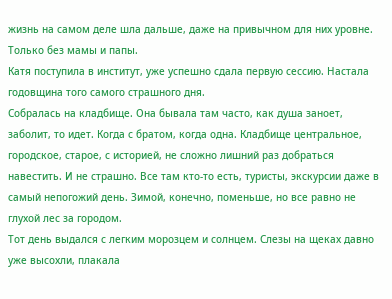жизнь на самом деле шла дальше, даже на привычном для них уровне. Только без мамы и папы.
Катя поступила в институт, уже успешно сдала первую сессию. Настала годовщина того самого страшного дня.
Собралась на кладбище. Она бывала там часто, как душа заноет, заболит, то идет. Когда с братом, когда одна. Кладбище центральное, городское, старое, с историей, не сложно лишний раз добраться навестить. И не страшно. Все там кто-то есть, туристы, экскурсии даже в самый непогожий день. Зимой, конечно, поменьше, но все равно не глухой лес за городом.
Тот день выдался с легким морозцем и солнцем. Слезы на щеках давно уже высохли, плакала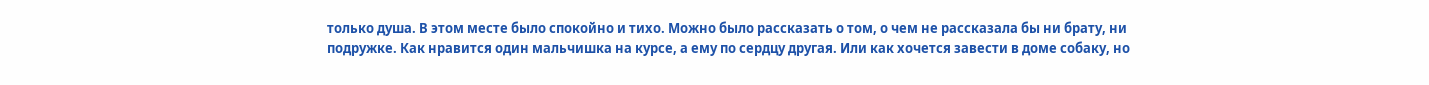только душа. В этом месте было спокойно и тихо. Можно было рассказать о том, о чем не рассказала бы ни брату, ни подружке. Как нравится один мальчишка на курсе, а ему по сердцу другая. Или как хочется завести в доме собаку, но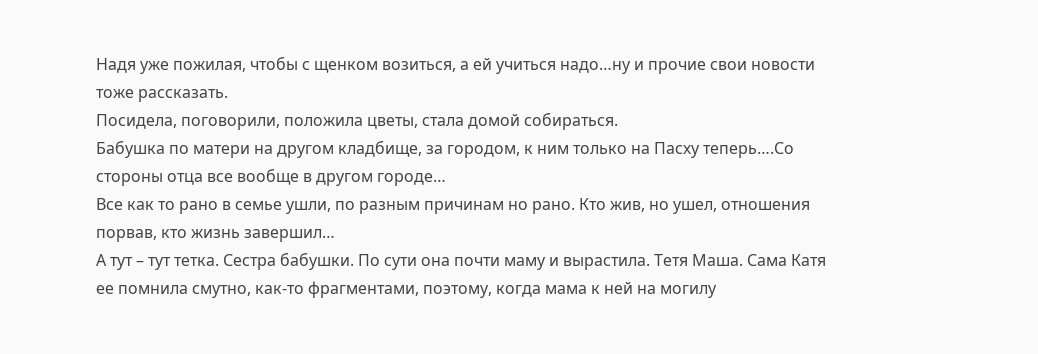Надя уже пожилая, чтобы с щенком возиться, а ей учиться надо…ну и прочие свои новости тоже рассказать.
Посидела, поговорили, положила цветы, стала домой собираться.
Бабушка по матери на другом кладбище, за городом, к ним только на Пасху теперь….Со стороны отца все вообще в другом городе…
Все как то рано в семье ушли, по разным причинам но рано. Кто жив, но ушел, отношения порвав, кто жизнь завершил…
А тут – тут тетка. Сестра бабушки. По сути она почти маму и вырастила. Тетя Маша. Сама Катя ее помнила смутно, как-то фрагментами, поэтому, когда мама к ней на могилу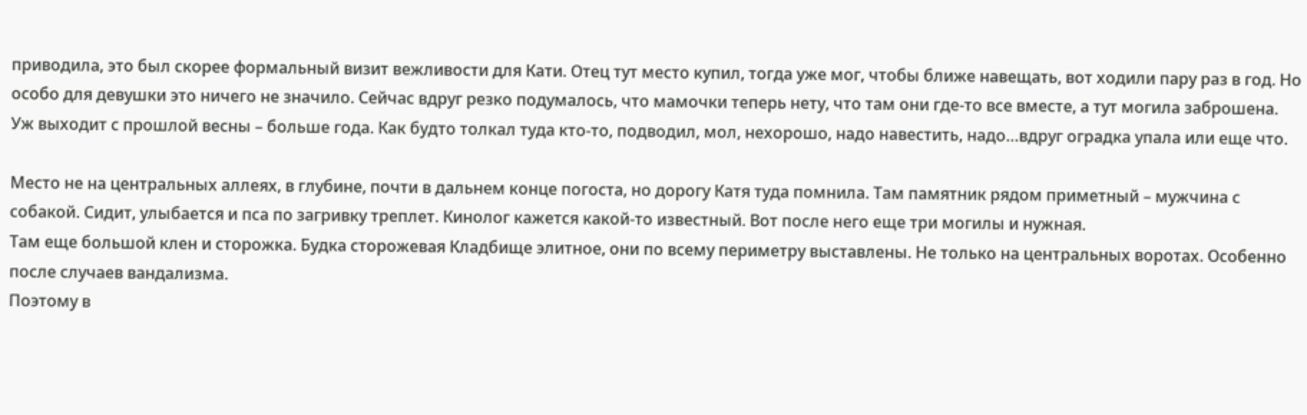приводила, это был скорее формальный визит вежливости для Кати. Отец тут место купил, тогда уже мог, чтобы ближе навещать, вот ходили пару раз в год. Но особо для девушки это ничего не значило. Сейчас вдруг резко подумалось, что мамочки теперь нету, что там они где-то все вместе, а тут могила заброшена. Уж выходит с прошлой весны – больше года. Как будто толкал туда кто-то, подводил, мол, нехорошо, надо навестить, надо…вдруг оградка упала или еще что.

Место не на центральных аллеях, в глубине, почти в дальнем конце погоста, но дорогу Катя туда помнила. Там памятник рядом приметный – мужчина с собакой. Сидит, улыбается и пса по загривку треплет. Кинолог кажется какой-то известный. Вот после него еще три могилы и нужная.
Там еще большой клен и сторожка. Будка сторожевая Кладбище элитное, они по всему периметру выставлены. Не только на центральных воротах. Особенно после случаев вандализма.
Поэтому в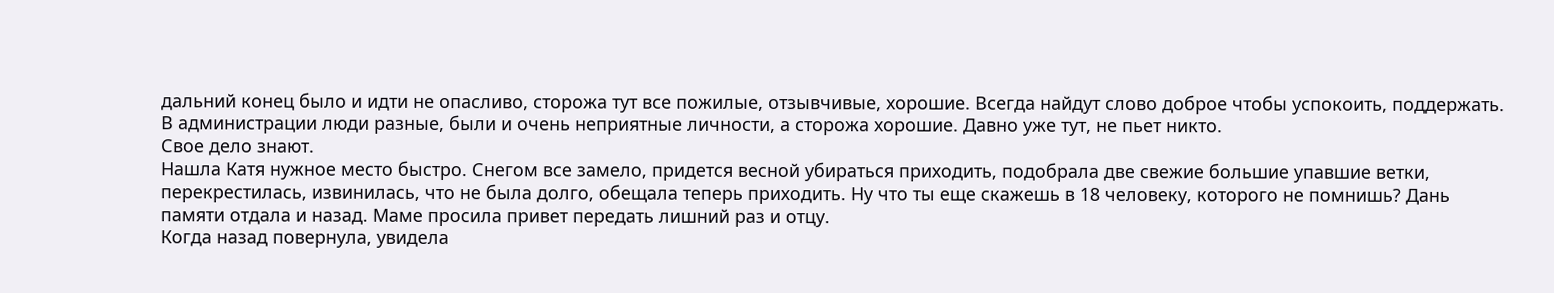дальний конец было и идти не опасливо, сторожа тут все пожилые, отзывчивые, хорошие. Всегда найдут слово доброе чтобы успокоить, поддержать. В администрации люди разные, были и очень неприятные личности, а сторожа хорошие. Давно уже тут, не пьет никто.
Свое дело знают.
Нашла Катя нужное место быстро. Снегом все замело, придется весной убираться приходить, подобрала две свежие большие упавшие ветки, перекрестилась, извинилась, что не была долго, обещала теперь приходить. Ну что ты еще скажешь в 18 человеку, которого не помнишь? Дань памяти отдала и назад. Маме просила привет передать лишний раз и отцу.
Когда назад повернула, увидела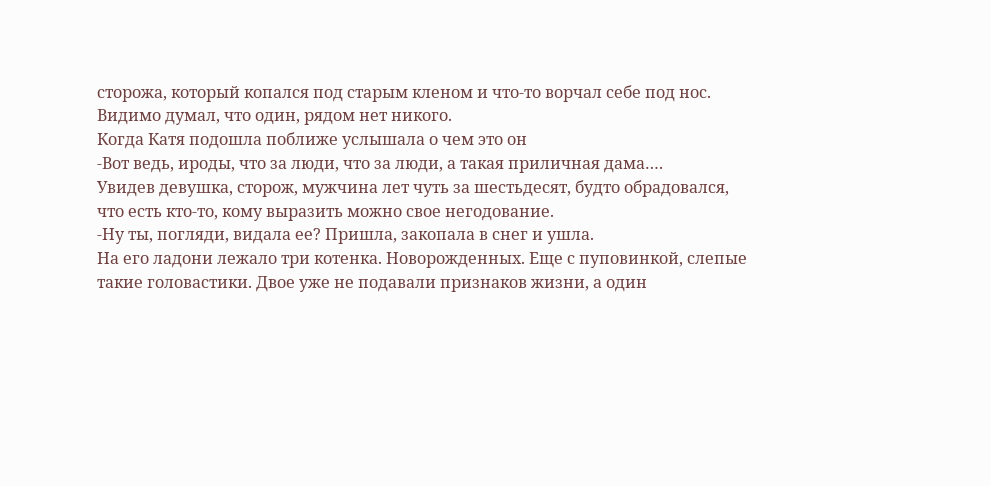сторожа, который копался под старым кленом и что-то ворчал себе под нос.
Видимо думал, что один, рядом нет никого.
Когда Катя подошла поближе услышала о чем это он
-Вот ведь, ироды, что за люди, что за люди, а такая приличная дама….
Увидев девушка, сторож, мужчина лет чуть за шестьдесят, будто обрадовался, что есть кто-то, кому выразить можно свое негодование.
-Ну ты, погляди, видала ее? Пришла, закопала в снег и ушла.
На его ладони лежало три котенка. Новорожденных. Еще с пуповинкой, слепые такие головастики. Двое уже не подавали признаков жизни, а один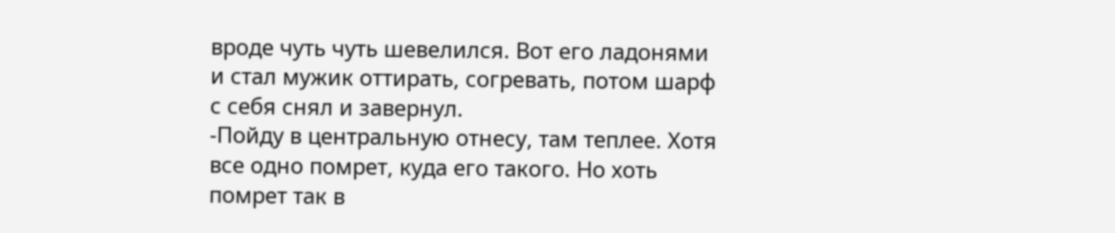вроде чуть чуть шевелился. Вот его ладонями и стал мужик оттирать, согревать, потом шарф с себя снял и завернул.
-Пойду в центральную отнесу, там теплее. Хотя все одно помрет, куда его такого. Но хоть помрет так в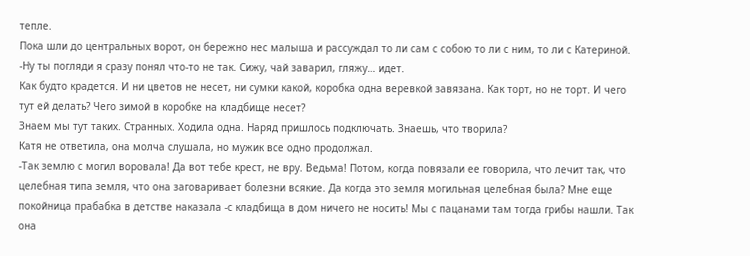тепле.
Пока шли до центральных ворот, он бережно нес малыша и рассуждал то ли сам с собою то ли с ним, то ли с Катериной.
-Ну ты погляди я сразу понял что-то не так. Сижу, чай заварил, гляжу… идет.
Как будто крадется. И ни цветов не несет, ни сумки какой, коробка одна веревкой завязана. Как торт, но не торт. И чего тут ей делать? Чего зимой в коробке на кладбище несет?
Знаем мы тут таких. Странных. Ходила одна. Наряд пришлось подключать. Знаешь, что творила?
Катя не ответила, она молча слушала, но мужик все одно продолжал.
-Так землю с могил воровала! Да вот тебе крест, не вру. Ведьма! Потом, когда повязали ее говорила, что лечит так, что целебная типа земля, что она заговаривает болезни всякие. Да когда это земля могильная целебная была? Мне еще покойница прабабка в детстве наказала -с кладбища в дом ничего не носить! Мы с пацанами там тогда грибы нашли. Так она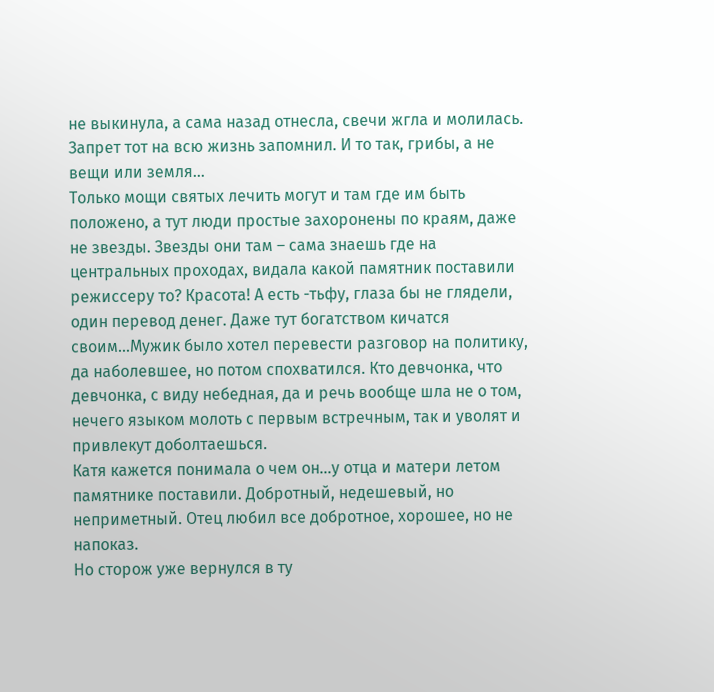не выкинула, а сама назад отнесла, свечи жгла и молилась. Запрет тот на всю жизнь запомнил. И то так, грибы, а не вещи или земля…
Только мощи святых лечить могут и там где им быть положено, а тут люди простые захоронены по краям, даже не звезды. Звезды они там – сама знаешь где на центральных проходах, видала какой памятник поставили режиссеру то? Красота! А есть -тьфу, глаза бы не глядели, один перевод денег. Даже тут богатством кичатся своим…Мужик было хотел перевести разговор на политику, да наболевшее, но потом спохватился. Кто девчонка, что девчонка, с виду небедная, да и речь вообще шла не о том, нечего языком молоть с первым встречным, так и уволят и привлекут доболтаешься.
Катя кажется понимала о чем он…у отца и матери летом памятнике поставили. Добротный, недешевый, но неприметный. Отец любил все добротное, хорошее, но не напоказ.
Но сторож уже вернулся в ту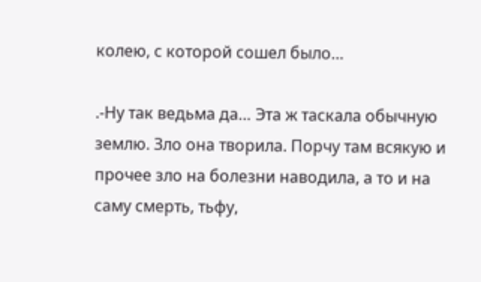колею, с которой сошел было…

.-Ну так ведьма да… Эта ж таскала обычную землю. Зло она творила. Порчу там всякую и прочее зло на болезни наводила, а то и на саму смерть, тьфу,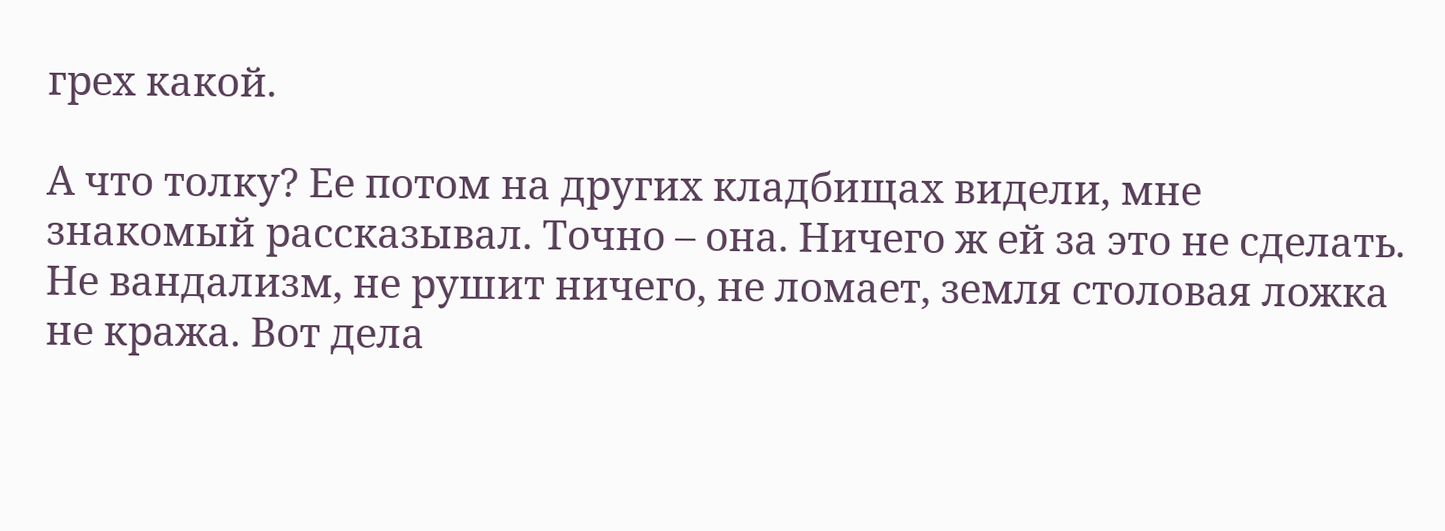грех какой.

А что толку? Ее потом на других кладбищах видели, мне знакомый рассказывал. Точно – она. Ничего ж ей за это не сделать. Не вандализм, не рушит ничего, не ломает, земля столовая ложка не кража. Вот дела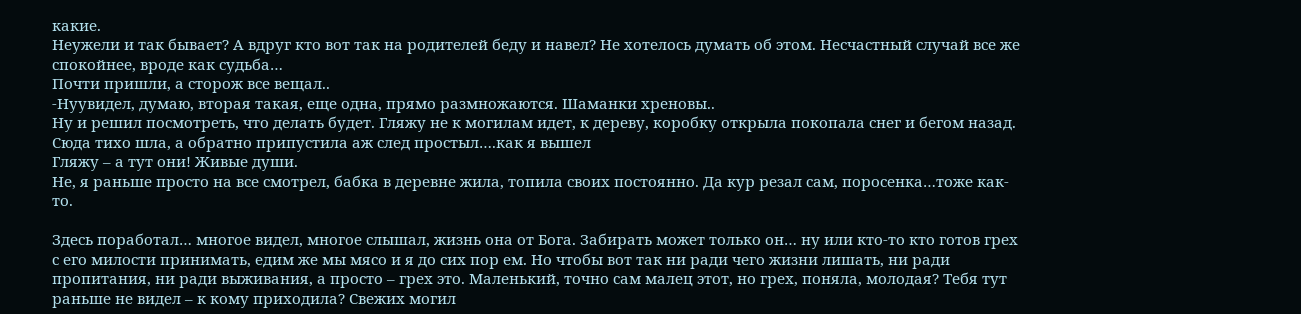какие.
Неужели и так бывает? А вдруг кто вот так на родителей беду и навел? Не хотелось думать об этом. Несчастный случай все же спокойнее, вроде как судьба…
Почти пришли, а сторож все вещал..
-Нуувидел, думаю, вторая такая, еще одна, прямо размножаются. Шаманки хреновы..
Ну и решил посмотреть, что делать будет. Гляжу не к могилам идет, к дереву, коробку открыла покопала снег и бегом назад. Сюда тихо шла, а обратно припустила аж след простыл….как я вышел
Гляжу – а тут они! Живые души.
Не, я раньше просто на все смотрел, бабка в деревне жила, топила своих постоянно. Да кур резал сам, поросенка…тоже как-то.

Здесь поработал… многое видел, многое слышал, жизнь она от Бога. Забирать может только он… ну или кто-то кто готов грех с его милости принимать, едим же мы мясо и я до сих пор ем. Но чтобы вот так ни ради чего жизни лишать, ни ради пропитания, ни ради выживания, а просто – грех это. Маленький, точно сам малец этот, но грех, поняла, молодая? Тебя тут раньше не видел – к кому приходила? Свежих могил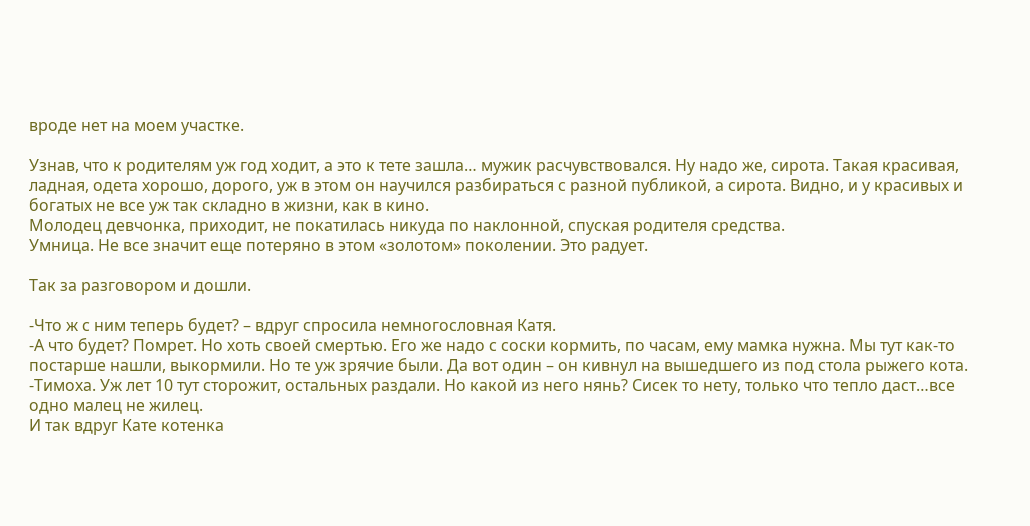вроде нет на моем участке.

Узнав, что к родителям уж год ходит, а это к тете зашла… мужик расчувствовался. Ну надо же, сирота. Такая красивая, ладная, одета хорошо, дорого, уж в этом он научился разбираться с разной публикой, а сирота. Видно, и у красивых и богатых не все уж так складно в жизни, как в кино.
Молодец девчонка, приходит, не покатилась никуда по наклонной, спуская родителя средства.
Умница. Не все значит еще потеряно в этом «золотом» поколении. Это радует.

Так за разговором и дошли.

-Что ж с ним теперь будет? – вдруг спросила немногословная Катя.
-А что будет? Помрет. Но хоть своей смертью. Его же надо с соски кормить, по часам, ему мамка нужна. Мы тут как-то постарше нашли, выкормили. Но те уж зрячие были. Да вот один – он кивнул на вышедшего из под стола рыжего кота.
-Тимоха. Уж лет 10 тут сторожит, остальных раздали. Но какой из него нянь? Сисек то нету, только что тепло даст…все одно малец не жилец.
И так вдруг Кате котенка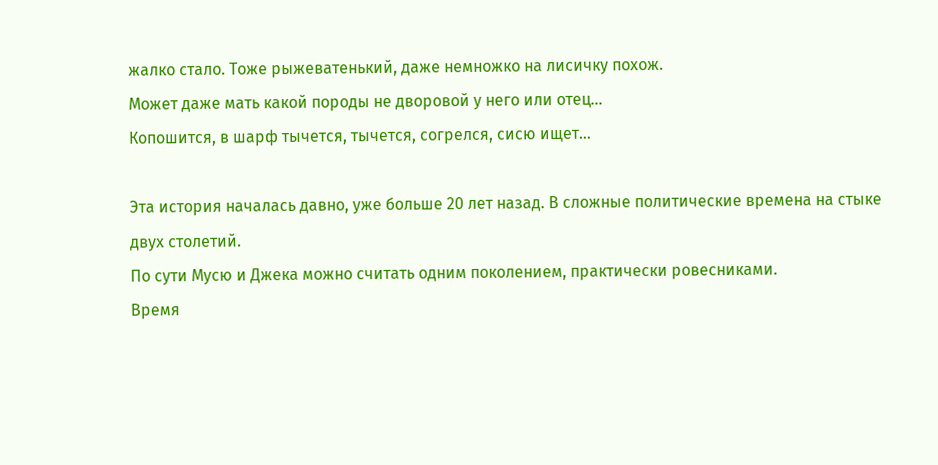жалко стало. Тоже рыжеватенький, даже немножко на лисичку похож.
Может даже мать какой породы не дворовой у него или отец…
Копошится, в шарф тычется, тычется, согрелся, сисю ищет…

Эта история началась давно, уже больше 20 лет назад. В сложные политические времена на стыке двух столетий.
По сути Мусю и Джека можно считать одним поколением, практически ровесниками.
Время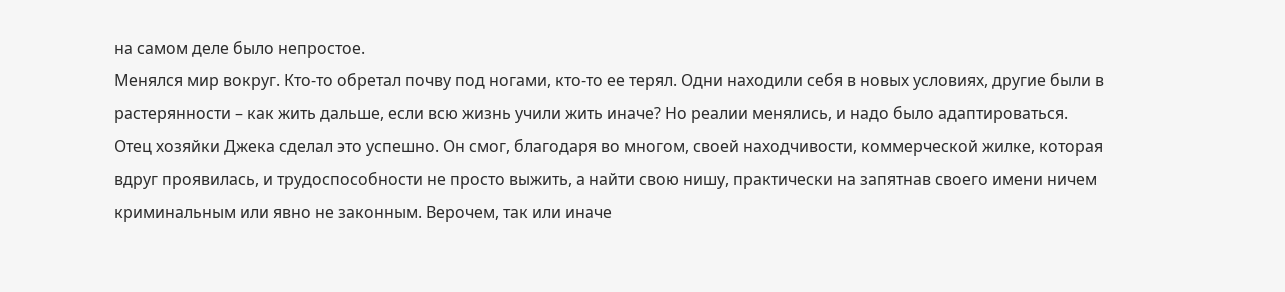на самом деле было непростое.
Менялся мир вокруг. Кто-то обретал почву под ногами, кто-то ее терял. Одни находили себя в новых условиях, другие были в растерянности – как жить дальше, если всю жизнь учили жить иначе? Но реалии менялись, и надо было адаптироваться.
Отец хозяйки Джека сделал это успешно. Он смог, благодаря во многом, своей находчивости, коммерческой жилке, которая вдруг проявилась, и трудоспособности не просто выжить, а найти свою нишу, практически на запятнав своего имени ничем криминальным или явно не законным. Верочем, так или иначе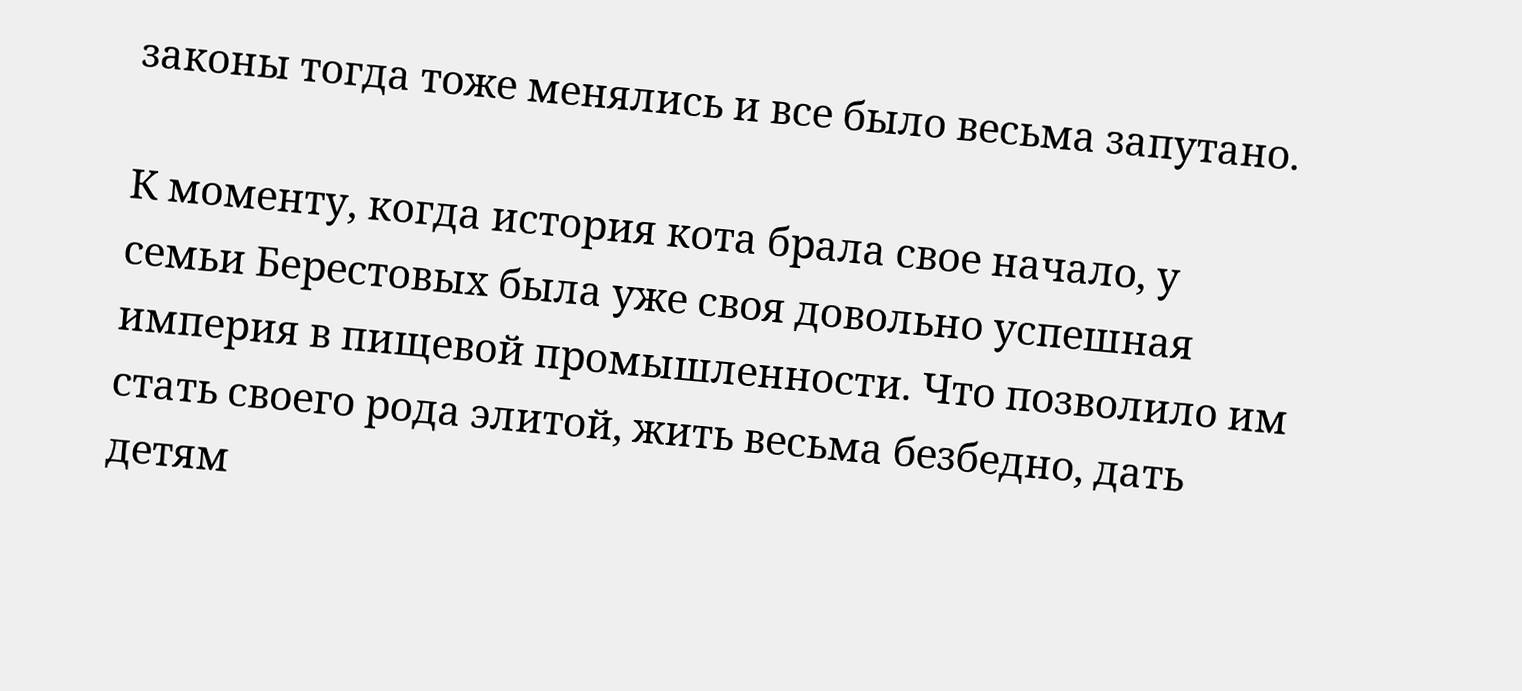законы тогда тоже менялись и все было весьма запутано.

К моменту, когда история кота брала свое начало, у семьи Берестовых была уже своя довольно успешная империя в пищевой промышленности. Что позволило им стать своего рода элитой, жить весьма безбедно, дать детям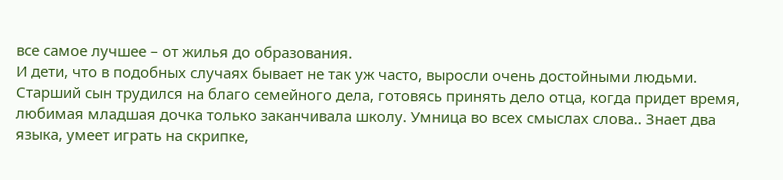все самое лучшее – от жилья до образования.
И дети, что в подобных случаях бывает не так уж часто, выросли очень достойными людьми. Старший сын трудился на благо семейного дела, готовясь принять дело отца, когда придет время, любимая младшая дочка только заканчивала школу. Умница во всех смыслах слова.. Знает два языка, умеет играть на скрипке,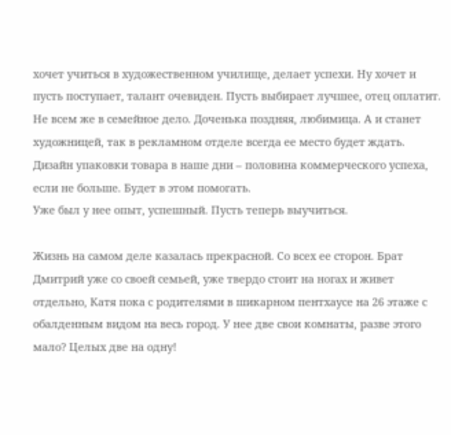хочет учиться в художественном училище, делает успехи. Ну хочет и пусть поступает, талант очевиден. Пусть выбирает лучшее, отец оплатит. Не всем же в семейное дело. Доченька поздняя, любимица. А и станет художницей, так в рекламном отделе всегда ее место будет ждать. Дизайн упаковки товара в наше дни – половина коммерческого успеха, если не больше. Будет в этом помогать.
Уже был у нее опыт, успешный. Пусть теперь выучиться.

Жизнь на самом деле казалась прекрасной. Со всех ее сторон. Брат Дмитрий уже со своей семьей, уже твердо стоит на ногах и живет отдельно, Катя пока с родителями в шикарном пентхаусе на 26 этаже с обалденным видом на весь город. У нее две свои комнаты, разве этого мало? Целых две на одну!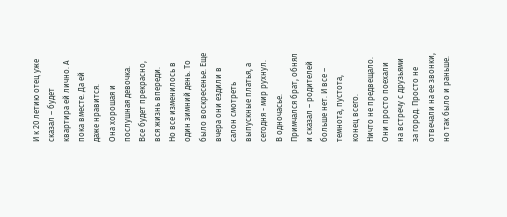И к 20 летию отец уже сказал – будет квартира ей лично. А пока вместе. Да ей даже нравится.
Она хорошая и послушная девочка. Все будет прекрасно, вся жизнь впереди.
Но все изменилось в один зимний день. То было воскресенье. Еще вчера они ездили в салон смотреть выпускные платья, а сегодня - мир рухнул.
В одночасье.
Примчался брат, обнял и сказал – родителей больше нет. И все – темнота, пустота, конец всего.
Ничто не предвещало. Они просто поехали на встречу с друзьями за город. Просто не отвечали на ее звонки, но так было и раньше.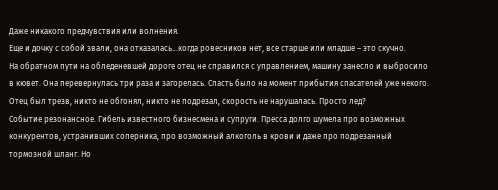Даже никакого предчувствия или волнения.
Еще и дочку с собой звали, она отказалась…когда ровесников нет, все старше или младше – это скучно.
На обратном пути на обледеневшей дороге отец не справился с управлением, машину занесло и выбросило в кювет. Она перевернулась три раза и загорелась. Спасть было на момент прибытия спасателей уже некого. Отец был трезв, никто не обгонял, никто не подрезал, скорость не нарушалась. Просто лед?
Событие резонансное. Гибель известного бизнесмена и супруги. Пресса долго шумела про возможных конкурентов, устранивших соперника, про возможный алкоголь в крови и даже про подрезанный тормозной шланг. Но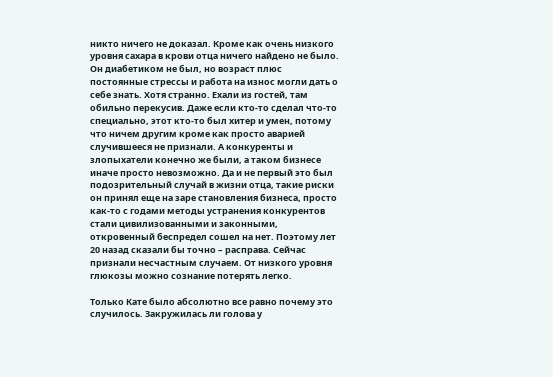никто ничего не доказал. Кроме как очень низкого уровня сахара в крови отца ничего найдено не было. Он диабетиком не был, но возраст плюс постоянные стрессы и работа на износ могли дать о себе знать. Хотя странно. Ехали из гостей, там обильно перекусив. Даже если кто-то сделал что-то специально, этот кто-то был хитер и умен, потому что ничем другим кроме как просто аварией случившееся не признали. А конкуренты и злопыхатели конечно же были, а таком бизнесе иначе просто невозможно. Да и не первый это был подозрительный случай в жизни отца, такие риски он принял еще на заре становления бизнеса, просто как-то с годами методы устранения конкурентов стали цивилизованными и законными, откровенный беспредел сошел на нет. Поэтому лет 20 назад сказали бы точно – расправа. Сейчас признали несчастным случаем. От низкого уровня глюкозы можно сознание потерять легко.

Только Кате было абсолютно все равно почему это случилось. Закружилась ли голова у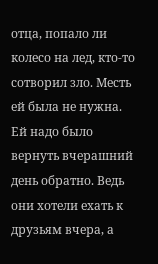отца, попало ли колесо на лед, кто-то сотворил зло. Месть ей была не нужна. Ей надо было вернуть вчерашний день обратно. Ведь они хотели ехать к друзьям вчера, а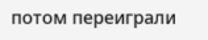потом переиграли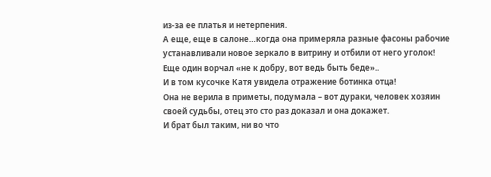из-за ее платья и нетерпения.
А еще, еще в салоне…когда она примеряла разные фасоны рабочие устанавливали новое зеркало в витрину и отбили от него уголок! Еще один ворчал «не к добру, вот ведь быть беде»..
И в том кусочке Катя увидела отражение ботинка отца!
Она не верила в приметы, подумала – вот дураки, человек хозяин своей судьбы, отец это сто раз доказал и она докажет.
И брат был таким, ни во что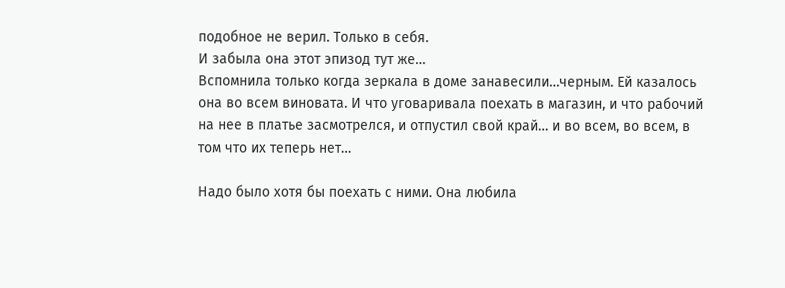подобное не верил. Только в себя.
И забыла она этот эпизод тут же…
Вспомнила только когда зеркала в доме занавесили…черным. Ей казалось она во всем виновата. И что уговаривала поехать в магазин, и что рабочий на нее в платье засмотрелся, и отпустил свой край… и во всем, во всем, в том что их теперь нет…

Надо было хотя бы поехать с ними. Она любила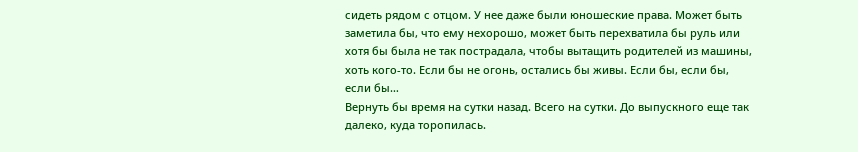сидеть рядом с отцом. У нее даже были юношеские права. Может быть заметила бы, что ему нехорошо, может быть перехватила бы руль или хотя бы была не так пострадала, чтобы вытащить родителей из машины, хоть кого-то. Если бы не огонь, остались бы живы. Если бы, если бы, если бы…
Вернуть бы время на сутки назад. Всего на сутки. До выпускного еще так далеко, куда торопилась.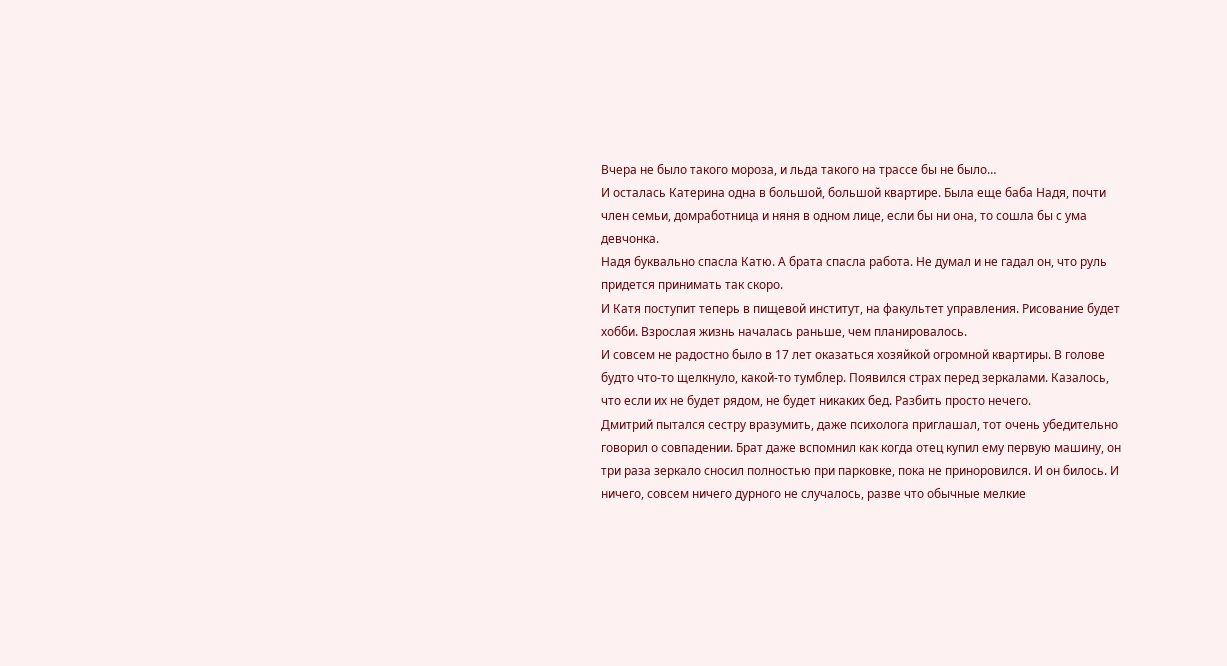Вчера не было такого мороза, и льда такого на трассе бы не было…
И осталась Катерина одна в большой, большой квартире. Была еще баба Надя, почти член семьи, домработница и няня в одном лице, если бы ни она, то сошла бы с ума девчонка.
Надя буквально спасла Катю. А брата спасла работа. Не думал и не гадал он, что руль придется принимать так скоро.
И Катя поступит теперь в пищевой институт, на факультет управления. Рисование будет хобби. Взрослая жизнь началась раньше, чем планировалось.
И совсем не радостно было в 17 лет оказаться хозяйкой огромной квартиры. В голове будто что-то щелкнуло, какой-то тумблер. Появился страх перед зеркалами. Казалось, что если их не будет рядом, не будет никаких бед. Разбить просто нечего.
Дмитрий пытался сестру вразумить, даже психолога приглашал, тот очень убедительно говорил о совпадении. Брат даже вспомнил как когда отец купил ему первую машину, он три раза зеркало сносил полностью при парковке, пока не приноровился. И он билось. И ничего, совсем ничего дурного не случалось, разве что обычные мелкие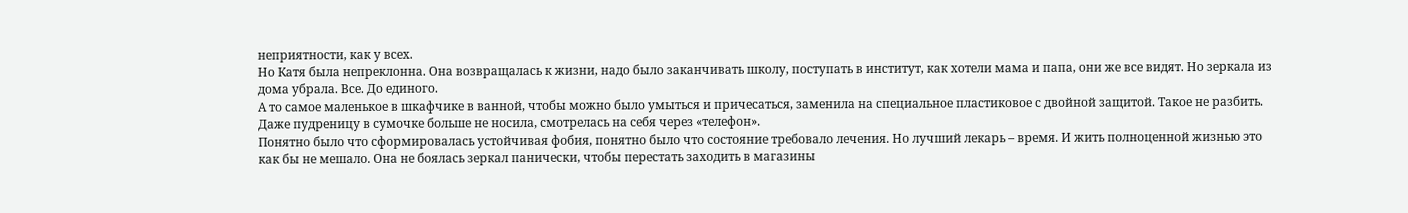неприятности, как у всех.
Но Катя была непреклонна. Она возвращалась к жизни, надо было заканчивать школу, поступать в институт, как хотели мама и папа, они же все видят. Но зеркала из дома убрала. Все. До единого.
А то самое маленькое в шкафчике в ванной, чтобы можно было умыться и причесаться, заменила на специальное пластиковое с двойной защитой. Такое не разбить.
Даже пудреницу в сумочке больше не носила, смотрелась на себя через «телефон».
Понятно было что сформировалась устойчивая фобия, понятно было что состояние требовало лечения. Но лучший лекарь – время. И жить полноценной жизнью это как бы не мешало. Она не боялась зеркал панически, чтобы перестать заходить в магазины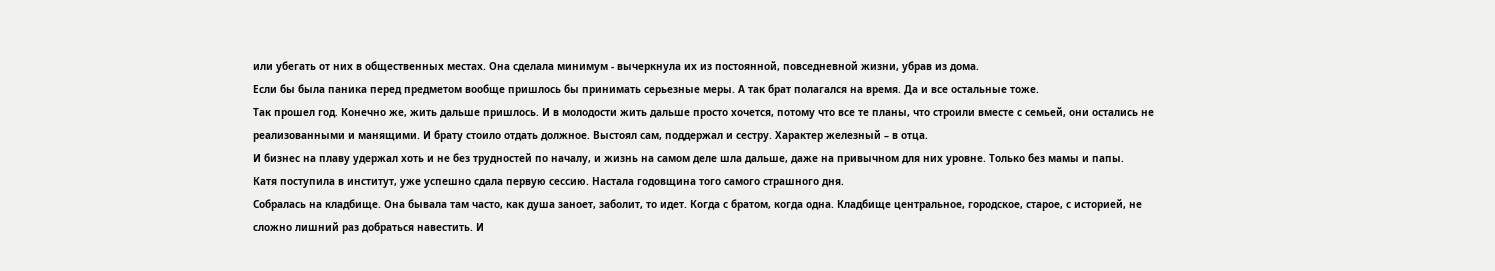или убегать от них в общественных местах. Она сделала минимум - вычеркнула их из постоянной, повседневной жизни, убрав из дома.
Если бы была паника перед предметом вообще пришлось бы принимать серьезные меры. А так брат полагался на время. Да и все остальные тоже.
Так прошел год. Конечно же, жить дальше пришлось. И в молодости жить дальше просто хочется, потому что все те планы, что строили вместе с семьей, они остались не реализованными и манящими. И брату стоило отдать должное. Выстоял сам, поддержал и сестру. Характер железный – в отца.
И бизнес на плаву удержал хоть и не без трудностей по началу, и жизнь на самом деле шла дальше, даже на привычном для них уровне. Только без мамы и папы.
Катя поступила в институт, уже успешно сдала первую сессию. Настала годовщина того самого страшного дня.
Собралась на кладбище. Она бывала там часто, как душа заноет, заболит, то идет. Когда с братом, когда одна. Кладбище центральное, городское, старое, с историей, не сложно лишний раз добраться навестить. И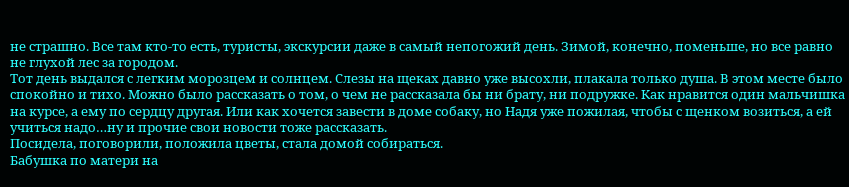не страшно. Все там кто-то есть, туристы, экскурсии даже в самый непогожий день. Зимой, конечно, поменьше, но все равно не глухой лес за городом.
Тот день выдался с легким морозцем и солнцем. Слезы на щеках давно уже высохли, плакала только душа. В этом месте было спокойно и тихо. Можно было рассказать о том, о чем не рассказала бы ни брату, ни подружке. Как нравится один мальчишка на курсе, а ему по сердцу другая. Или как хочется завести в доме собаку, но Надя уже пожилая, чтобы с щенком возиться, а ей учиться надо…ну и прочие свои новости тоже рассказать.
Посидела, поговорили, положила цветы, стала домой собираться.
Бабушка по матери на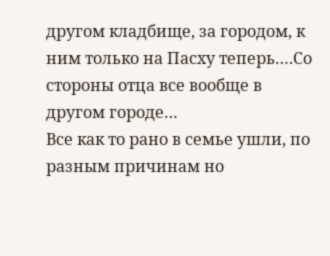другом кладбище, за городом, к ним только на Пасху теперь….Со стороны отца все вообще в другом городе…
Все как то рано в семье ушли, по разным причинам но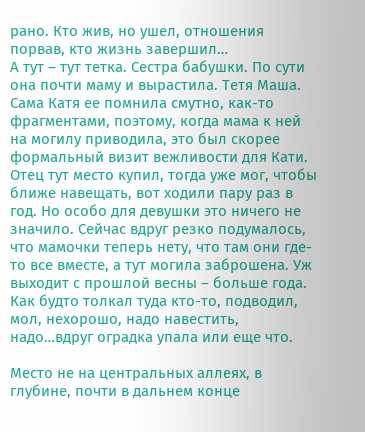рано. Кто жив, но ушел, отношения порвав, кто жизнь завершил…
А тут – тут тетка. Сестра бабушки. По сути она почти маму и вырастила. Тетя Маша. Сама Катя ее помнила смутно, как-то фрагментами, поэтому, когда мама к ней на могилу приводила, это был скорее формальный визит вежливости для Кати. Отец тут место купил, тогда уже мог, чтобы ближе навещать, вот ходили пару раз в год. Но особо для девушки это ничего не значило. Сейчас вдруг резко подумалось, что мамочки теперь нету, что там они где-то все вместе, а тут могила заброшена. Уж выходит с прошлой весны – больше года. Как будто толкал туда кто-то, подводил, мол, нехорошо, надо навестить, надо…вдруг оградка упала или еще что.

Место не на центральных аллеях, в глубине, почти в дальнем конце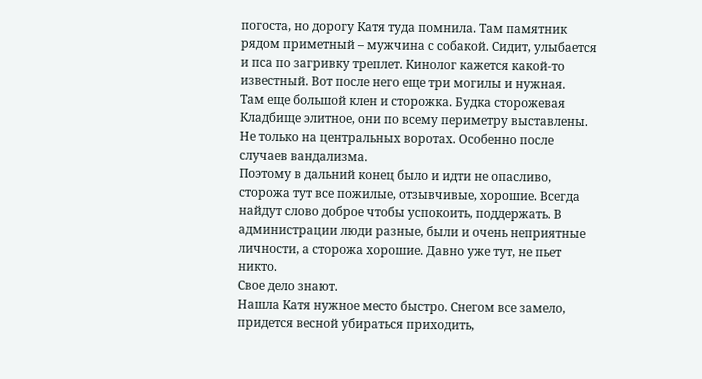погоста, но дорогу Катя туда помнила. Там памятник рядом приметный – мужчина с собакой. Сидит, улыбается и пса по загривку треплет. Кинолог кажется какой-то известный. Вот после него еще три могилы и нужная.
Там еще большой клен и сторожка. Будка сторожевая Кладбище элитное, они по всему периметру выставлены. Не только на центральных воротах. Особенно после случаев вандализма.
Поэтому в дальний конец было и идти не опасливо, сторожа тут все пожилые, отзывчивые, хорошие. Всегда найдут слово доброе чтобы успокоить, поддержать. В администрации люди разные, были и очень неприятные личности, а сторожа хорошие. Давно уже тут, не пьет никто.
Свое дело знают.
Нашла Катя нужное место быстро. Снегом все замело, придется весной убираться приходить,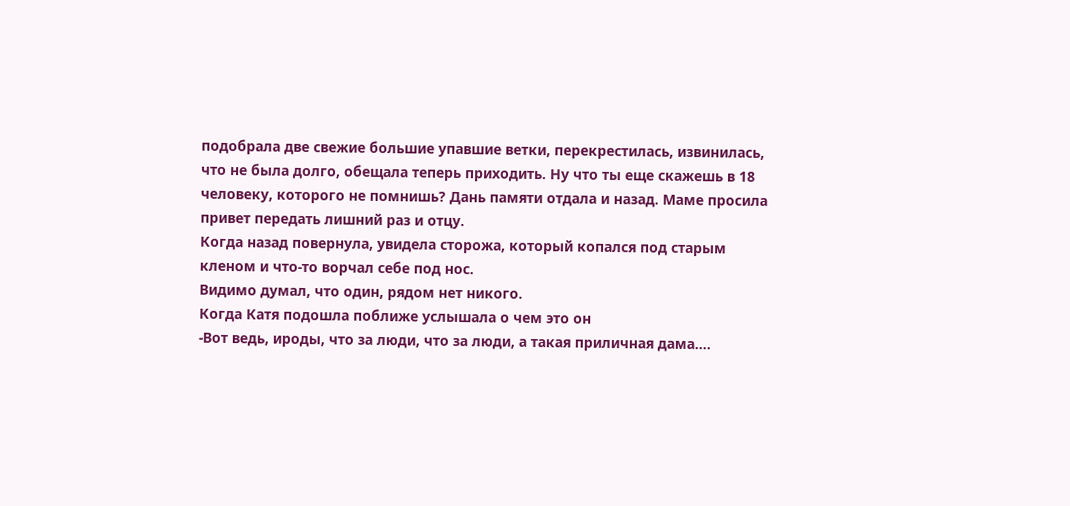подобрала две свежие большие упавшие ветки, перекрестилась, извинилась, что не была долго, обещала теперь приходить. Ну что ты еще скажешь в 18 человеку, которого не помнишь? Дань памяти отдала и назад. Маме просила привет передать лишний раз и отцу.
Когда назад повернула, увидела сторожа, который копался под старым кленом и что-то ворчал себе под нос.
Видимо думал, что один, рядом нет никого.
Когда Катя подошла поближе услышала о чем это он
-Вот ведь, ироды, что за люди, что за люди, а такая приличная дама….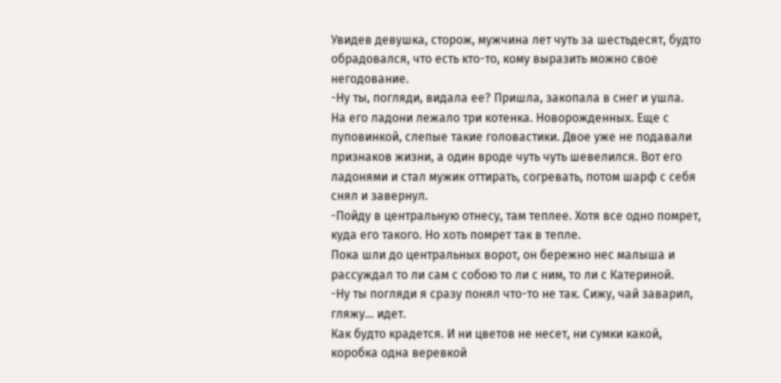Увидев девушка, сторож, мужчина лет чуть за шестьдесят, будто обрадовался, что есть кто-то, кому выразить можно свое негодование.
-Ну ты, погляди, видала ее? Пришла, закопала в снег и ушла.
На его ладони лежало три котенка. Новорожденных. Еще с пуповинкой, слепые такие головастики. Двое уже не подавали признаков жизни, а один вроде чуть чуть шевелился. Вот его ладонями и стал мужик оттирать, согревать, потом шарф с себя снял и завернул.
-Пойду в центральную отнесу, там теплее. Хотя все одно помрет, куда его такого. Но хоть помрет так в тепле.
Пока шли до центральных ворот, он бережно нес малыша и рассуждал то ли сам с собою то ли с ним, то ли с Катериной.
-Ну ты погляди я сразу понял что-то не так. Сижу, чай заварил, гляжу… идет.
Как будто крадется. И ни цветов не несет, ни сумки какой, коробка одна веревкой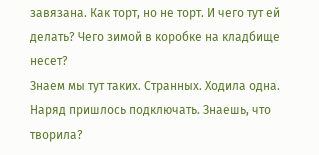завязана. Как торт, но не торт. И чего тут ей делать? Чего зимой в коробке на кладбище несет?
Знаем мы тут таких. Странных. Ходила одна. Наряд пришлось подключать. Знаешь, что творила?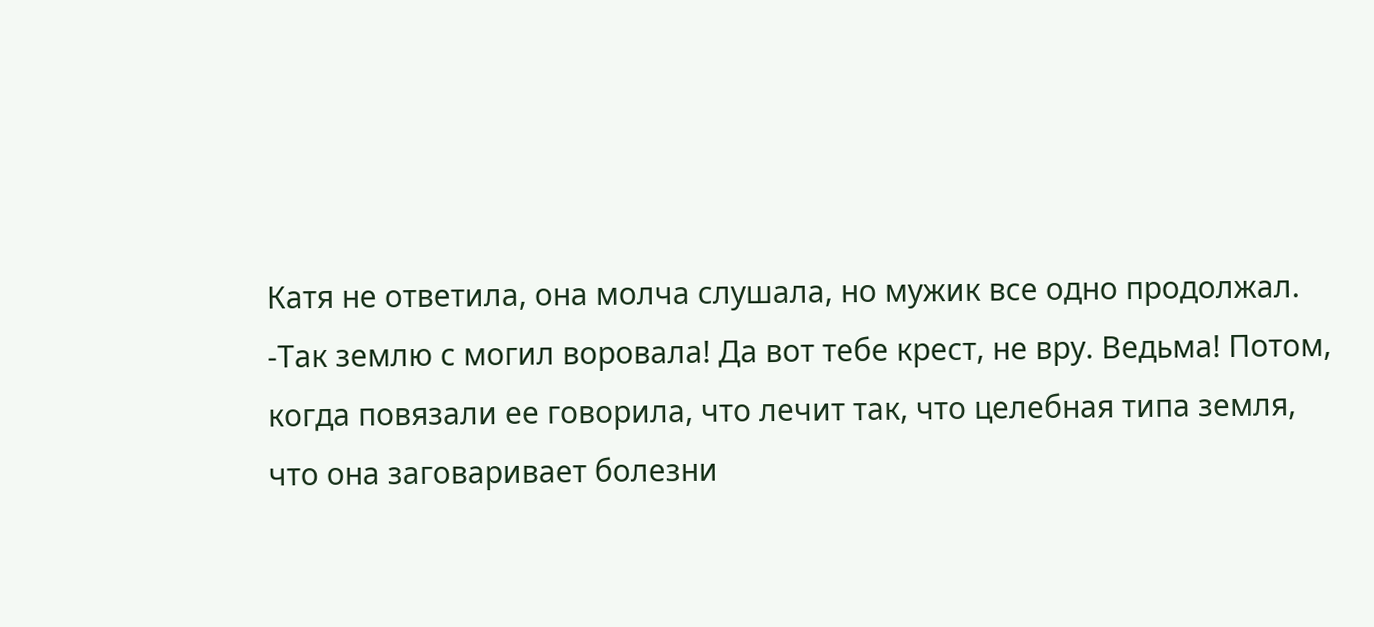Катя не ответила, она молча слушала, но мужик все одно продолжал.
-Так землю с могил воровала! Да вот тебе крест, не вру. Ведьма! Потом, когда повязали ее говорила, что лечит так, что целебная типа земля, что она заговаривает болезни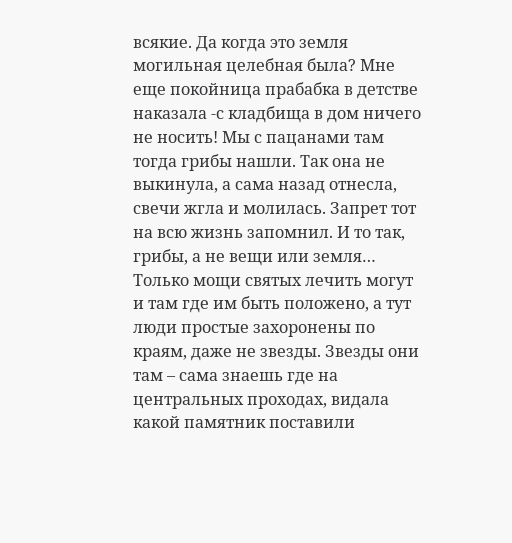всякие. Да когда это земля могильная целебная была? Мне еще покойница прабабка в детстве наказала -с кладбища в дом ничего не носить! Мы с пацанами там тогда грибы нашли. Так она не выкинула, а сама назад отнесла, свечи жгла и молилась. Запрет тот на всю жизнь запомнил. И то так, грибы, а не вещи или земля…
Только мощи святых лечить могут и там где им быть положено, а тут люди простые захоронены по краям, даже не звезды. Звезды они там – сама знаешь где на центральных проходах, видала какой памятник поставили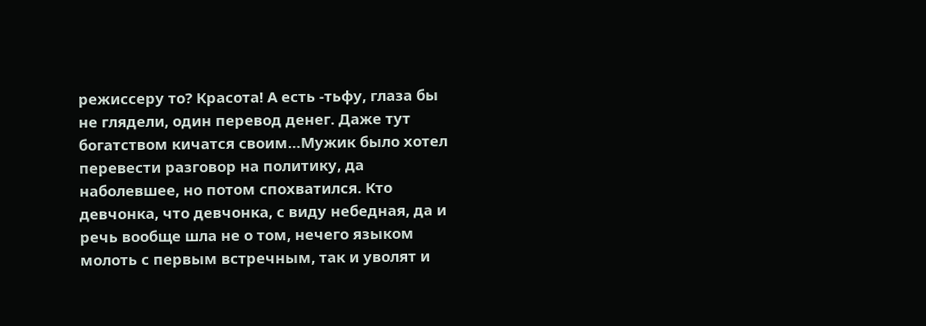режиссеру то? Красота! А есть -тьфу, глаза бы не глядели, один перевод денег. Даже тут богатством кичатся своим…Мужик было хотел перевести разговор на политику, да наболевшее, но потом спохватился. Кто девчонка, что девчонка, с виду небедная, да и речь вообще шла не о том, нечего языком молоть с первым встречным, так и уволят и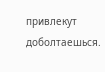привлекут доболтаешься.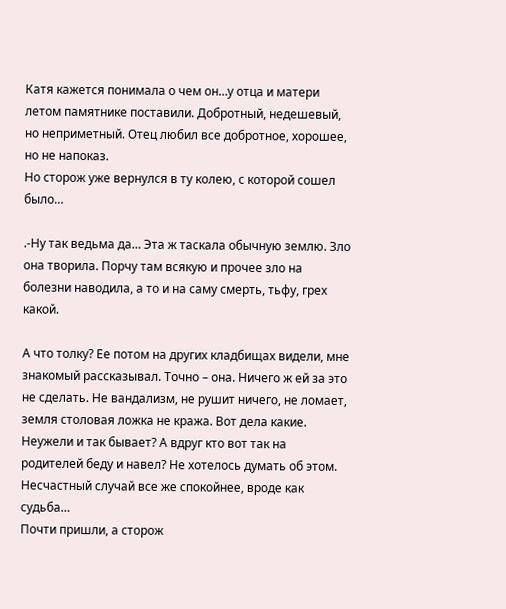Катя кажется понимала о чем он…у отца и матери летом памятнике поставили. Добротный, недешевый, но неприметный. Отец любил все добротное, хорошее, но не напоказ.
Но сторож уже вернулся в ту колею, с которой сошел было…

.-Ну так ведьма да… Эта ж таскала обычную землю. Зло она творила. Порчу там всякую и прочее зло на болезни наводила, а то и на саму смерть, тьфу, грех какой.

А что толку? Ее потом на других кладбищах видели, мне знакомый рассказывал. Точно – она. Ничего ж ей за это не сделать. Не вандализм, не рушит ничего, не ломает, земля столовая ложка не кража. Вот дела какие.
Неужели и так бывает? А вдруг кто вот так на родителей беду и навел? Не хотелось думать об этом. Несчастный случай все же спокойнее, вроде как судьба…
Почти пришли, а сторож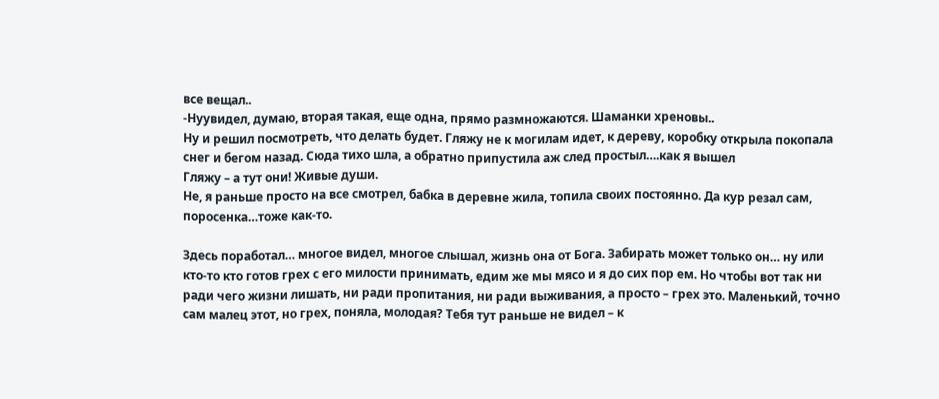все вещал..
-Нуувидел, думаю, вторая такая, еще одна, прямо размножаются. Шаманки хреновы..
Ну и решил посмотреть, что делать будет. Гляжу не к могилам идет, к дереву, коробку открыла покопала снег и бегом назад. Сюда тихо шла, а обратно припустила аж след простыл….как я вышел
Гляжу – а тут они! Живые души.
Не, я раньше просто на все смотрел, бабка в деревне жила, топила своих постоянно. Да кур резал сам, поросенка…тоже как-то.

Здесь поработал… многое видел, многое слышал, жизнь она от Бога. Забирать может только он… ну или кто-то кто готов грех с его милости принимать, едим же мы мясо и я до сих пор ем. Но чтобы вот так ни ради чего жизни лишать, ни ради пропитания, ни ради выживания, а просто – грех это. Маленький, точно сам малец этот, но грех, поняла, молодая? Тебя тут раньше не видел – к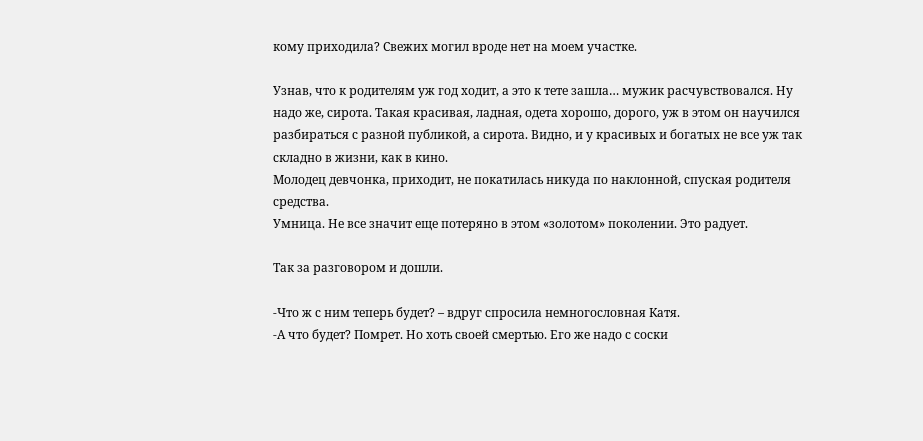кому приходила? Свежих могил вроде нет на моем участке.

Узнав, что к родителям уж год ходит, а это к тете зашла… мужик расчувствовался. Ну надо же, сирота. Такая красивая, ладная, одета хорошо, дорого, уж в этом он научился разбираться с разной публикой, а сирота. Видно, и у красивых и богатых не все уж так складно в жизни, как в кино.
Молодец девчонка, приходит, не покатилась никуда по наклонной, спуская родителя средства.
Умница. Не все значит еще потеряно в этом «золотом» поколении. Это радует.

Так за разговором и дошли.

-Что ж с ним теперь будет? – вдруг спросила немногословная Катя.
-А что будет? Помрет. Но хоть своей смертью. Его же надо с соски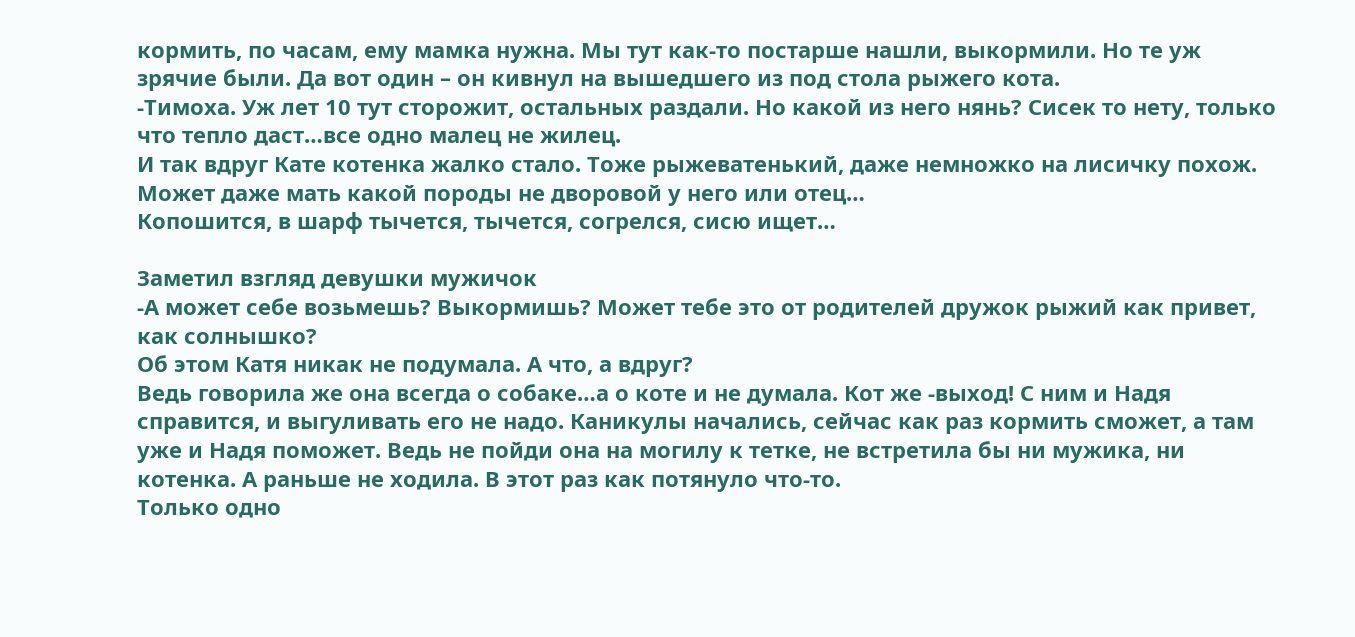кормить, по часам, ему мамка нужна. Мы тут как-то постарше нашли, выкормили. Но те уж зрячие были. Да вот один – он кивнул на вышедшего из под стола рыжего кота.
-Тимоха. Уж лет 10 тут сторожит, остальных раздали. Но какой из него нянь? Сисек то нету, только что тепло даст…все одно малец не жилец.
И так вдруг Кате котенка жалко стало. Тоже рыжеватенький, даже немножко на лисичку похож.
Может даже мать какой породы не дворовой у него или отец…
Копошится, в шарф тычется, тычется, согрелся, сисю ищет…

Заметил взгляд девушки мужичок
-А может себе возьмешь? Выкормишь? Может тебе это от родителей дружок рыжий как привет, как солнышко?
Об этом Катя никак не подумала. А что, а вдруг?
Ведь говорила же она всегда о собаке…а о коте и не думала. Кот же -выход! С ним и Надя справится, и выгуливать его не надо. Каникулы начались, сейчас как раз кормить сможет, а там уже и Надя поможет. Ведь не пойди она на могилу к тетке, не встретила бы ни мужика, ни котенка. А раньше не ходила. В этот раз как потянуло что-то.
Только одно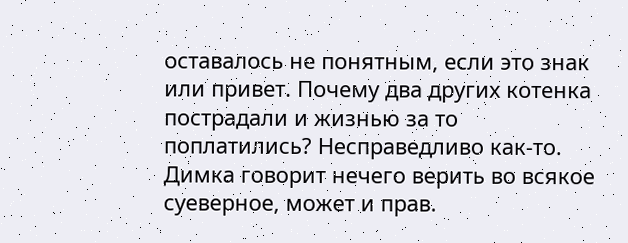оставалось не понятным, если это знак или привет. Почему два других котенка пострадали и жизнью за то поплатились? Несправедливо как-то.
Димка говорит нечего верить во всякое суеверное, может и прав.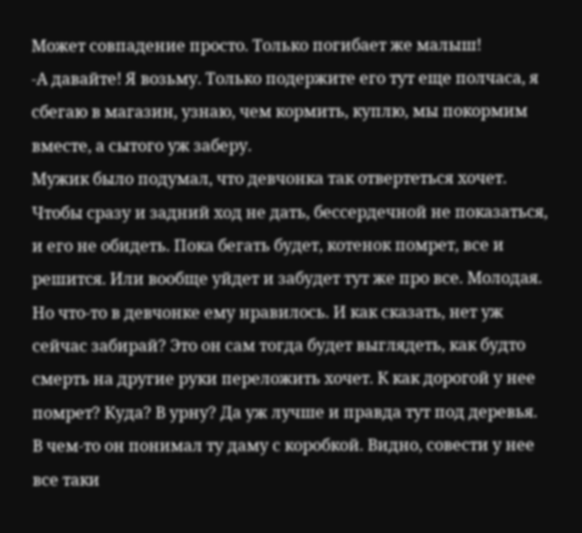Может совпадение просто. Только погибает же малыш!
-А давайте! Я возьму. Только подержите его тут еще полчаса, я сбегаю в магазин, узнаю, чем кормить, куплю, мы покормим вместе, а сытого уж заберу.
Мужик было подумал, что девчонка так отвертеться хочет. Чтобы сразу и задний ход не дать, бессердечной не показаться, и его не обидеть. Пока бегать будет, котенок помрет, все и решится. Или вообще уйдет и забудет тут же про все. Молодая. Но что-то в девчонке ему нравилось. И как сказать, нет уж сейчас забирай? Это он сам тогда будет выглядеть, как будто смерть на другие руки переложить хочет. К как дорогой у нее помрет? Куда? В урну? Да уж лучше и правда тут под деревья.
В чем-то он понимал ту даму с коробкой. Видно, совести у нее все таки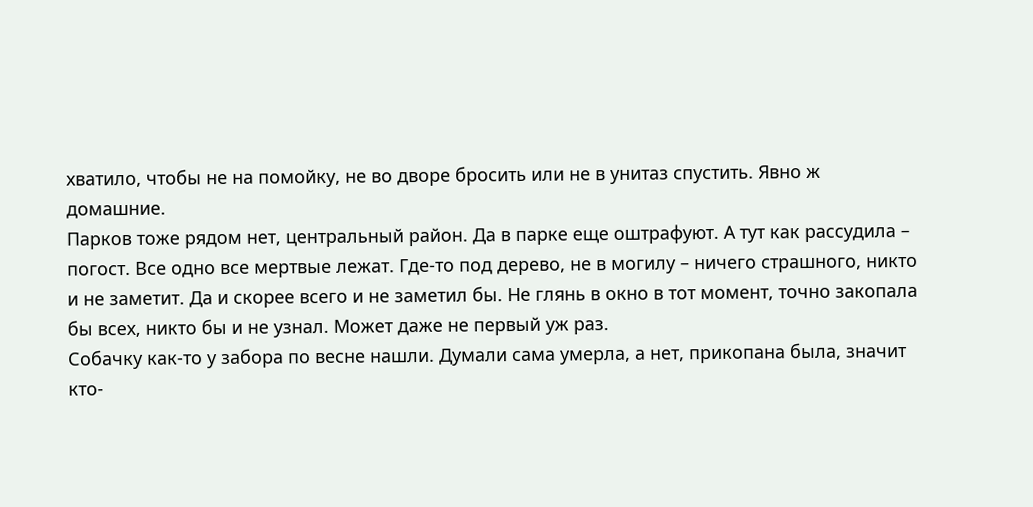хватило, чтобы не на помойку, не во дворе бросить или не в унитаз спустить. Явно ж домашние.
Парков тоже рядом нет, центральный район. Да в парке еще оштрафуют. А тут как рассудила – погост. Все одно все мертвые лежат. Где-то под дерево, не в могилу – ничего страшного, никто и не заметит. Да и скорее всего и не заметил бы. Не глянь в окно в тот момент, точно закопала бы всех, никто бы и не узнал. Может даже не первый уж раз.
Собачку как-то у забора по весне нашли. Думали сама умерла, а нет, прикопана была, значит кто-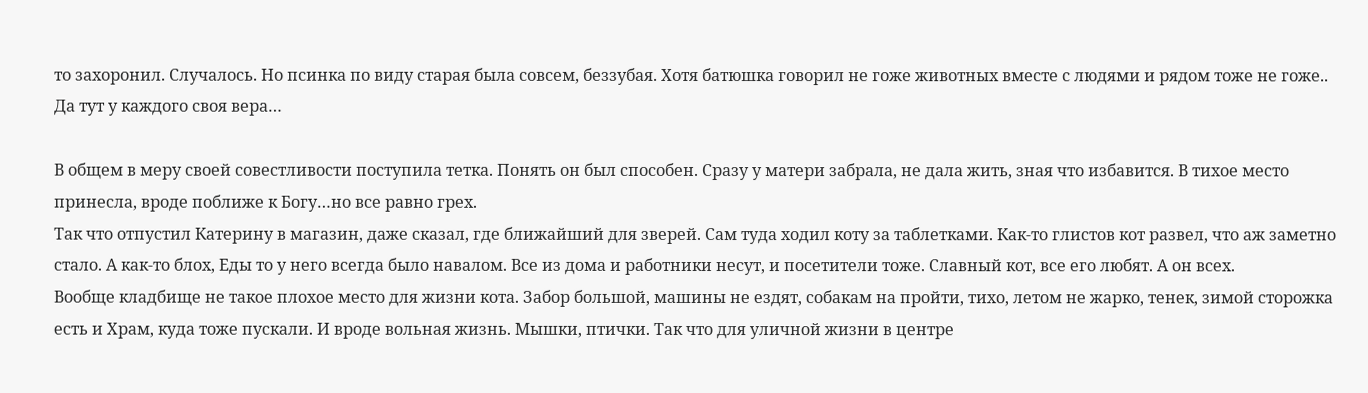то захоронил. Случалось. Но псинка по виду старая была совсем, беззубая. Хотя батюшка говорил не гоже животных вместе с людями и рядом тоже не гоже..
Да тут у каждого своя вера…

В общем в меру своей совестливости поступила тетка. Понять он был способен. Сразу у матери забрала, не дала жить, зная что избавится. В тихое место принесла, вроде поближе к Богу…но все равно грех.
Так что отпустил Катерину в магазин, даже сказал, где ближайший для зверей. Сам туда ходил коту за таблетками. Как-то глистов кот развел, что аж заметно стало. А как-то блох, Еды то у него всегда было навалом. Все из дома и работники несут, и посетители тоже. Славный кот, все его любят. А он всех.
Вообще кладбище не такое плохое место для жизни кота. Забор большой, машины не ездят, собакам на пройти, тихо, летом не жарко, тенек, зимой сторожка есть и Храм, куда тоже пускали. И вроде вольная жизнь. Мышки, птички. Так что для уличной жизни в центре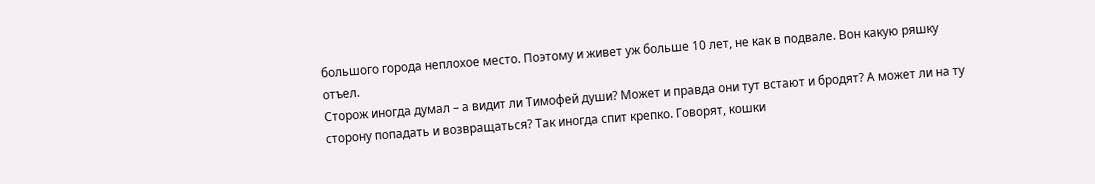большого города неплохое место. Поэтому и живет уж больше 10 лет, не как в подвале. Вон какую ряшку отъел.
Сторож иногда думал – а видит ли Тимофей души? Может и правда они тут встают и бродят? А может ли на ту сторону попадать и возвращаться? Так иногда спит крепко. Говорят, кошки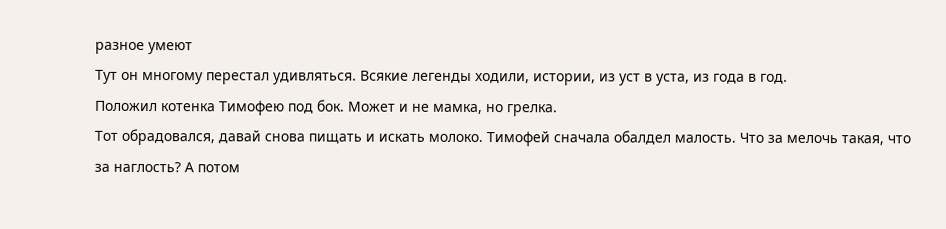разное умеют
Тут он многому перестал удивляться. Всякие легенды ходили, истории, из уст в уста, из года в год.
Положил котенка Тимофею под бок. Может и не мамка, но грелка.
Тот обрадовался, давай снова пищать и искать молоко. Тимофей сначала обалдел малость. Что за мелочь такая, что за наглость? А потом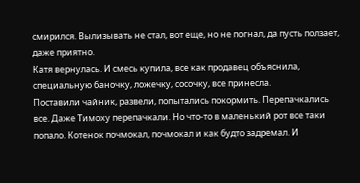смирился. Вылизывать не стал, вот еще, но не погнал, да пусть ползает, даже приятно.
Катя вернулась. И смесь купила, все как продавец объяснила, специальную баночку, ложечку, сосочку, все принесла.
Поставили чайник, развели, попытались покормить. Перепачкались все. Даже Тимоху перепачкали. Но что-то в маленький рот все таки попало. Котенок почмокал, почмокал и как будто задремал. И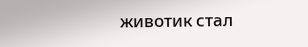животик стал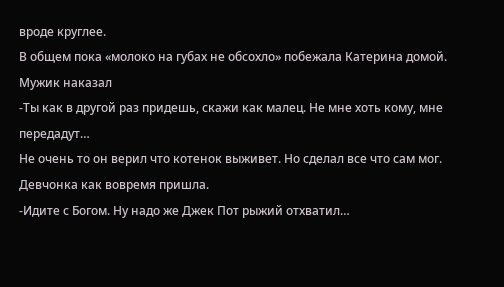вроде круглее.
В общем пока «молоко на губах не обсохло» побежала Катерина домой.
Мужик наказал
-Ты как в другой раз придешь, скажи как малец. Не мне хоть кому, мне передадут…
Не очень то он верил что котенок выживет. Но сделал все что сам мог. Девчонка как вовремя пришла.
-Идите с Богом. Ну надо же Джек Пот рыжий отхватил…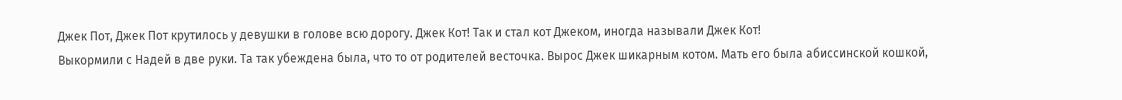Джек Пот, Джек Пот крутилось у девушки в голове всю дорогу. Джек Кот! Так и стал кот Джеком, иногда называли Джек Кот!
Выкормили с Надей в две руки. Та так убеждена была, что то от родителей весточка. Вырос Джек шикарным котом. Мать его была абиссинской кошкой,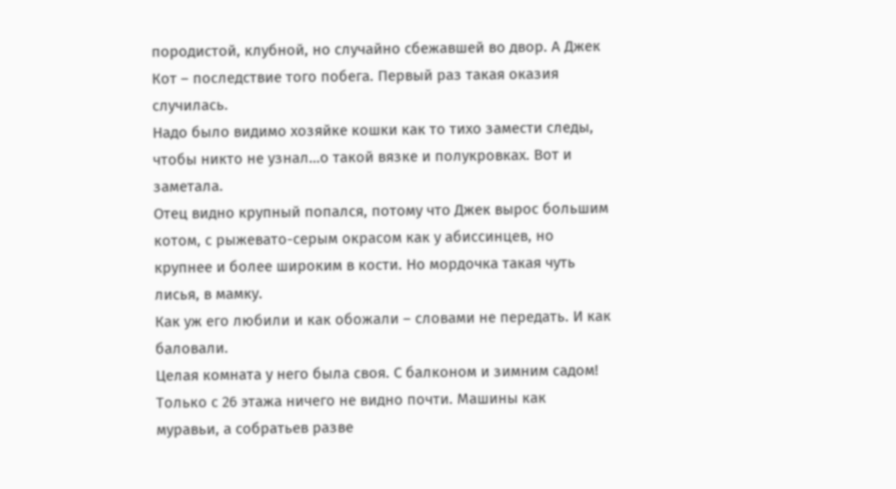породистой, клубной, но случайно сбежавшей во двор. А Джек Кот – последствие того побега. Первый раз такая оказия случилась.
Надо было видимо хозяйке кошки как то тихо замести следы, чтобы никто не узнал…о такой вязке и полукровках. Вот и заметала.
Отец видно крупный попался, потому что Джек вырос большим котом, с рыжевато-серым окрасом как у абиссинцев, но крупнее и более широким в кости. Но мордочка такая чуть лисья, в мамку.
Как уж его любили и как обожали – словами не передать. И как баловали.
Целая комната у него была своя. С балконом и зимним садом! Только с 26 этажа ничего не видно почти. Машины как муравьи, а собратьев разве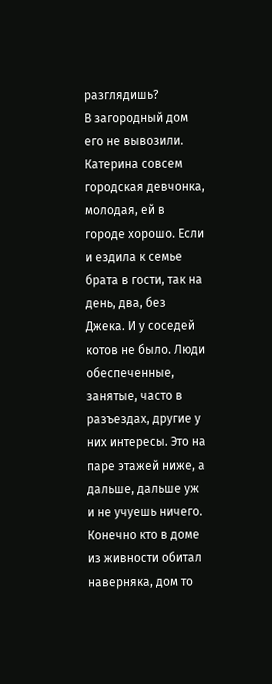разглядишь?
В загородный дом его не вывозили. Катерина совсем городская девчонка, молодая, ей в городе хорошо. Если и ездила к семье брата в гости, так на день, два, без Джека. И у соседей котов не было. Люди обеспеченные, занятые, часто в разъездах, другие у них интересы. Это на паре этажей ниже, а дальше, дальше уж и не учуешь ничего. Конечно кто в доме из живности обитал наверняка, дом то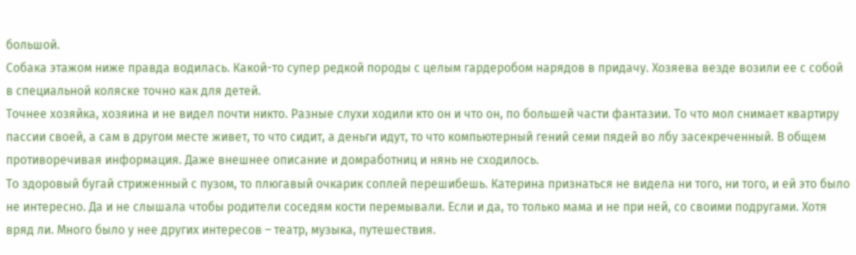большой.
Собака этажом ниже правда водилась. Какой-то супер редкой породы с целым гардеробом нарядов в придачу. Хозяева везде возили ее с собой в специальной коляске точно как для детей.
Точнее хозяйка, хозяина и не видел почти никто. Разные слухи ходили кто он и что он, по большей части фантазии. То что мол снимает квартиру пассии своей, а сам в другом месте живет, то что сидит, а деньги идут, то что компьютерный гений семи пядей во лбу засекреченный. В общем противоречивая информация. Даже внешнее описание и домработниц и нянь не сходилось.
То здоровый бугай стриженный с пузом, то плюгавый очкарик соплей перешибешь. Катерина признаться не видела ни того, ни того, и ей это было не интересно. Да и не слышала чтобы родители соседям кости перемывали. Если и да, то только мама и не при ней, со своими подругами. Хотя вряд ли. Много было у нее других интересов – театр, музыка, путешествия.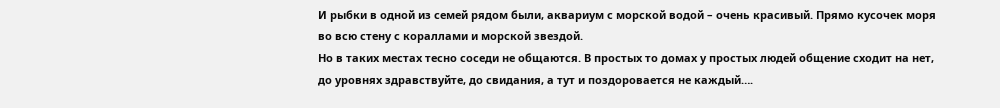И рыбки в одной из семей рядом были, аквариум с морской водой – очень красивый. Прямо кусочек моря во всю стену с кораллами и морской звездой.
Но в таких местах тесно соседи не общаются. В простых то домах у простых людей общение сходит на нет, до уровнях здравствуйте, до свидания, а тут и поздоровается не каждый….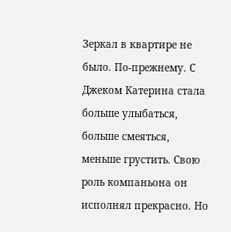Зеркал в квартире не было. По-прежнему. С Джеком Катерина стала больше улыбаться, больше смеяться, меньше грустить. Свою роль компаньона он исполнял прекрасно. Но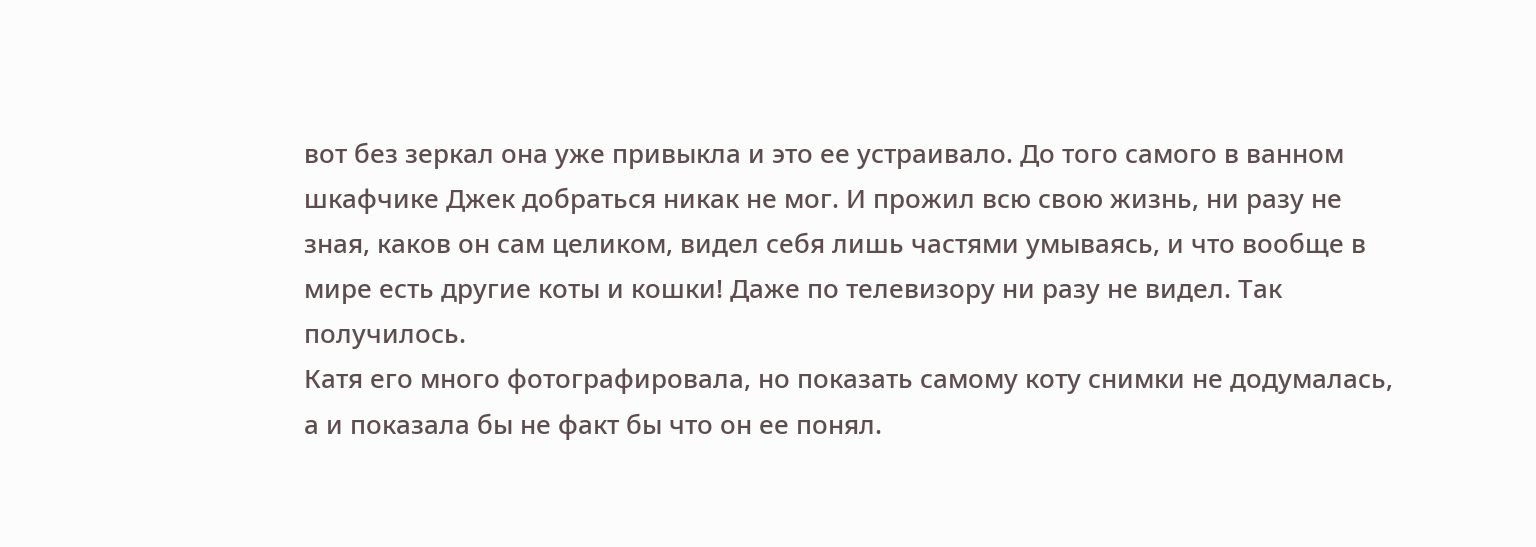вот без зеркал она уже привыкла и это ее устраивало. До того самого в ванном шкафчике Джек добраться никак не мог. И прожил всю свою жизнь, ни разу не зная, каков он сам целиком, видел себя лишь частями умываясь, и что вообще в мире есть другие коты и кошки! Даже по телевизору ни разу не видел. Так получилось.
Катя его много фотографировала, но показать самому коту снимки не додумалась, а и показала бы не факт бы что он ее понял.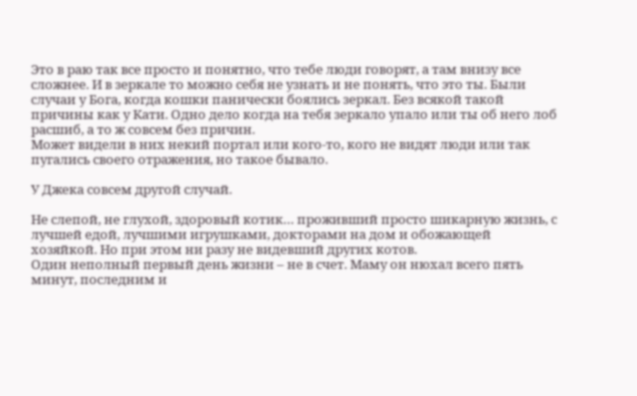Это в раю так все просто и понятно, что тебе люди говорят, а там внизу все сложнее. И в зеркале то можно себя не узнать и не понять, что это ты. Были случаи у Бога, когда кошки панически боялись зеркал. Без всякой такой причины как у Кати. Одно дело когда на тебя зеркало упало или ты об него лоб расшиб, а то ж совсем без причин.
Может видели в них некий портал или кого-то, кого не видят люди или так пугались своего отражения, но такое бывало.

У Джека совсем другой случай.

Не слепой, не глухой, здоровый котик… проживший просто шикарную жизнь, с лучшей едой, лучшими игрушками, докторами на дом и обожающей хозяйкой. Но при этом ни разу не видевший других котов.
Один неполный первый день жизни – не в счет. Маму он нюхал всего пять минут, последним и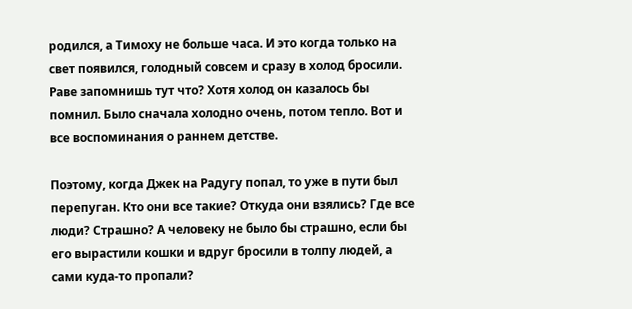родился, а Тимоху не больше часа. И это когда только на свет появился, голодный совсем и сразу в холод бросили. Раве запомнишь тут что? Хотя холод он казалось бы помнил. Было сначала холодно очень, потом тепло. Вот и все воспоминания о раннем детстве.

Поэтому, когда Джек на Радугу попал, то уже в пути был перепуган. Кто они все такие? Откуда они взялись? Где все люди? Страшно? А человеку не было бы страшно, если бы его вырастили кошки и вдруг бросили в толпу людей, а сами куда-то пропали?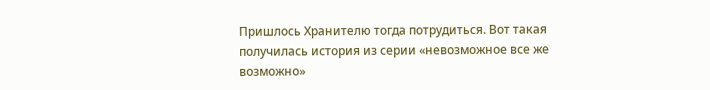Пришлось Хранителю тогда потрудиться. Вот такая получилась история из серии «невозможное все же возможно»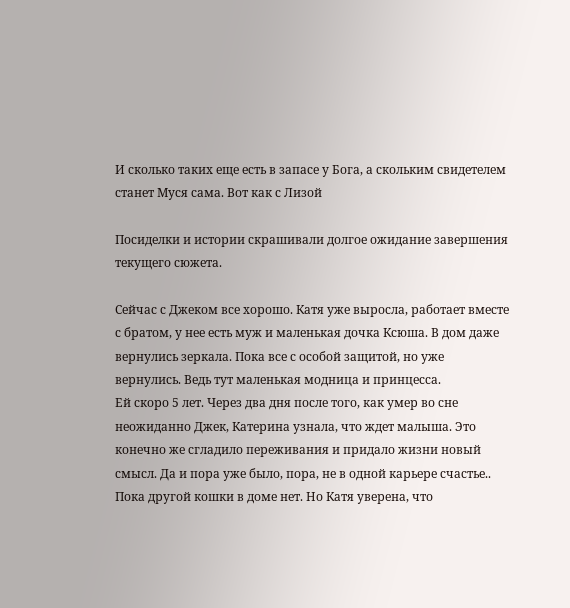И сколько таких еще есть в запасе у Бога, а скольким свидетелем станет Муся сама. Вот как с Лизой

Посиделки и истории скрашивали долгое ожидание завершения текущего сюжета.

Сейчас с Джеком все хорошо. Катя уже выросла, работает вместе с братом, у нее есть муж и маленькая дочка Ксюша. В дом даже вернулись зеркала. Пока все с особой защитой, но уже вернулись. Ведь тут маленькая модница и принцесса.
Ей скоро 5 лет. Через два дня после того, как умер во сне неожиданно Джек, Катерина узнала, что ждет малыша. Это конечно же сгладило переживания и придало жизни новый смысл. Да и пора уже было, пора, не в одной карьере счастье..
Пока другой кошки в доме нет. Но Катя уверена, что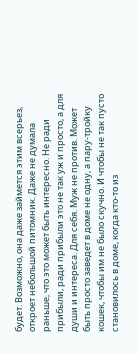будет. Возможно, она даже займется этим всерьез, откроет небольшой питомник. Даже не думала раньше, что это может быть интересно. Не ради прибыли, ради прибыли это не так уж и просто, а для души и интереса. Для себя. Муж не против. Может быть просто заведет в доме не одну, а пару-тройку кошек, чтобы им не было скучно. И чтобы не так пусто становилось в доме, когда кто-то из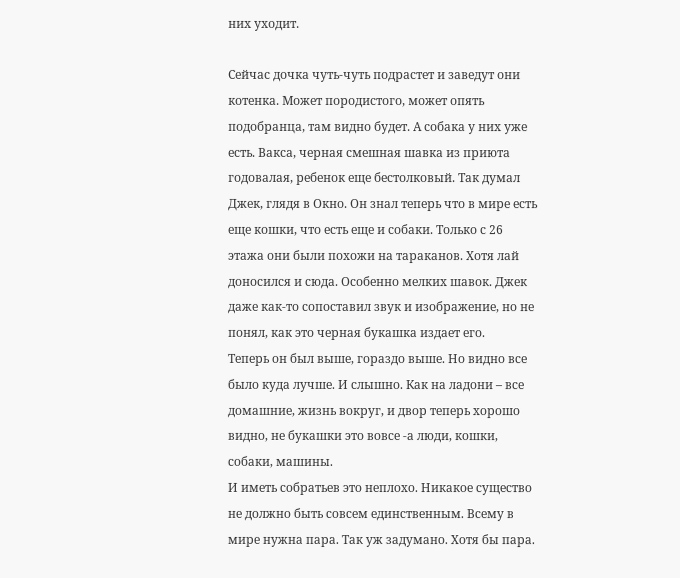них уходит.

Сейчас дочка чуть-чуть подрастет и заведут они котенка. Может породистого, может опять подобранца, там видно будет. А собака у них уже есть. Вакса, черная смешная шавка из приюта годовалая, ребенок еще бестолковый. Так думал Джек, глядя в Окно. Он знал теперь что в мире есть еще кошки, что есть еще и собаки. Только с 26 этажа они были похожи на тараканов. Хотя лай доносился и сюда. Особенно мелких шавок. Джек даже как-то сопоставил звук и изображение, но не понял, как это черная букашка издает его.
Теперь он был выше, гораздо выше. Но видно все было куда лучше. И слышно. Как на ладони – все домашние, жизнь вокруг, и двор теперь хорошо видно, не букашки это вовсе -а люди, кошки, собаки, машины.
И иметь собратьев это неплохо. Никакое существо не должно быть совсем единственным. Всему в мире нужна пара. Так уж задумано. Хотя бы пара.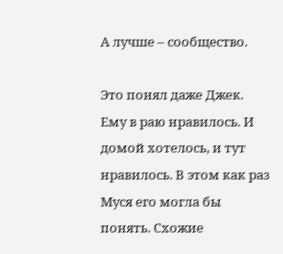А лучше – сообщество.

Это понял даже Джек. Ему в раю нравилось. И домой хотелось, и тут нравилось. В этом как раз Муся его могла бы понять. Схожие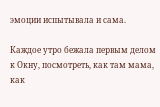эмоции испытывала и сама.

Каждое утро бежала первым делом к Окну, посмотреть, как там мама, как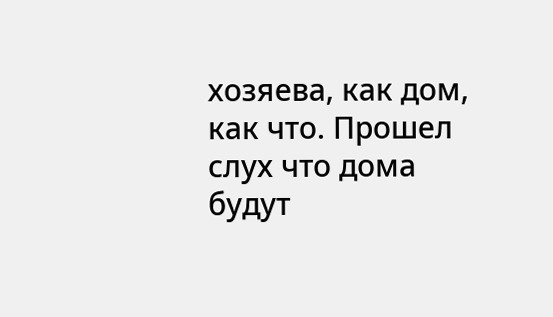хозяева, как дом, как что. Прошел слух что дома будут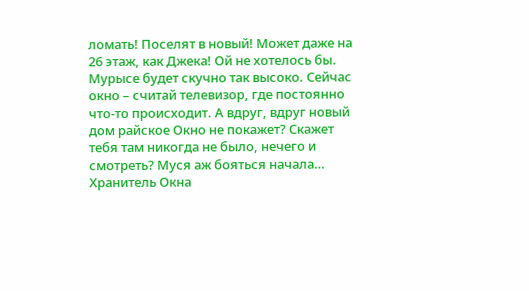ломать! Поселят в новый! Может даже на 26 этаж, как Джека! Ой не хотелось бы. Мурысе будет скучно так высоко. Сейчас окно – считай телевизор, где постоянно что-то происходит. А вдруг, вдруг новый дом райское Окно не покажет? Скажет тебя там никогда не было, нечего и смотреть? Муся аж бояться начала…
Хранитель Окна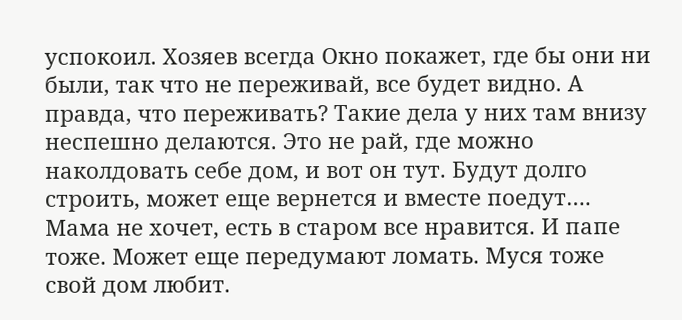успокоил. Хозяев всегда Окно покажет, где бы они ни были, так что не переживай, все будет видно. А правда, что переживать? Такие дела у них там внизу неспешно делаются. Это не рай, где можно наколдовать себе дом, и вот он тут. Будут долго строить, может еще вернется и вместе поедут….
Мама не хочет, есть в старом все нравится. И папе тоже. Может еще передумают ломать. Муся тоже свой дом любит.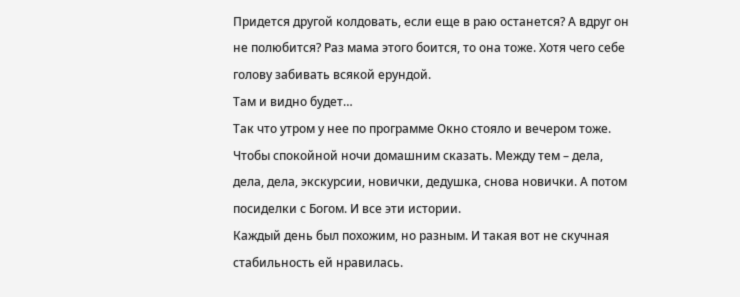Придется другой колдовать, если еще в раю останется? А вдруг он не полюбится? Раз мама этого боится, то она тоже. Хотя чего себе голову забивать всякой ерундой.
Там и видно будет…
Так что утром у нее по программе Окно стояло и вечером тоже. Чтобы спокойной ночи домашним сказать. Между тем – дела, дела, дела, экскурсии, новички, дедушка, снова новички. А потом посиделки с Богом. И все эти истории.
Каждый день был похожим, но разным. И такая вот не скучная стабильность ей нравилась.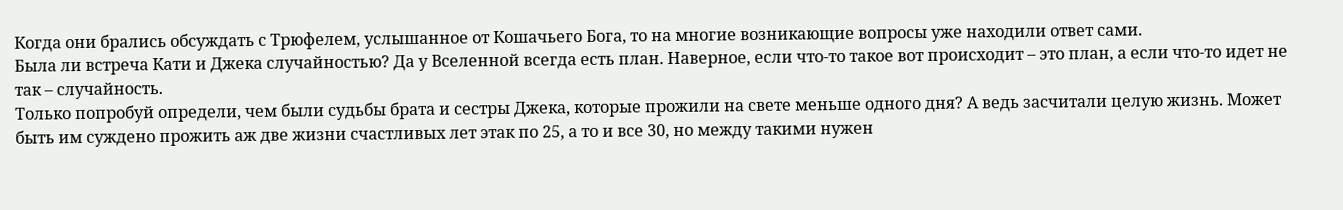Когда они брались обсуждать с Трюфелем, услышанное от Кошачьего Бога, то на многие возникающие вопросы уже находили ответ сами.
Была ли встреча Кати и Джека случайностью? Да у Вселенной всегда есть план. Наверное, если что-то такое вот происходит – это план, а если что-то идет не так – случайность.
Только попробуй определи, чем были судьбы брата и сестры Джека, которые прожили на свете меньше одного дня? А ведь засчитали целую жизнь. Может быть им суждено прожить аж две жизни счастливых лет этак по 25, а то и все 30, но между такими нужен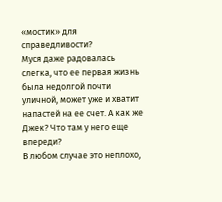«мостик» для справедливости?
Муся даже радовалась слегка, что ее первая жизнь была недолгой почти уличной, может уже и хватит напастей на ее счет. А как же Джек? Что там у него еще впереди?
В любом случае это неплохо,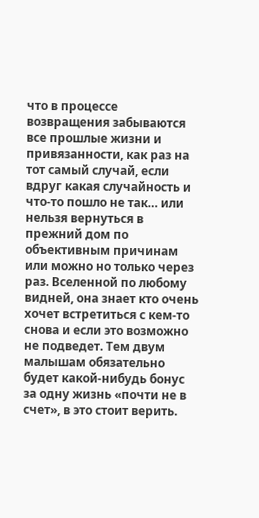что в процессе возвращения забываются все прошлые жизни и привязанности, как раз на тот самый случай, если вдруг какая случайность и что-то пошло не так… или нельзя вернуться в прежний дом по объективным причинам или можно но только через раз. Вселенной по любому видней, она знает кто очень хочет встретиться с кем-то снова и если это возможно не подведет. Тем двум малышам обязательно будет какой-нибудь бонус за одну жизнь «почти не в счет», в это стоит верить.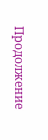Продолжение